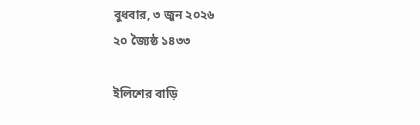বুধবার, ৩ জুন ২০২৬
২০ জ্যৈষ্ঠ ১৪৩৩

ইলিশের বাড়ি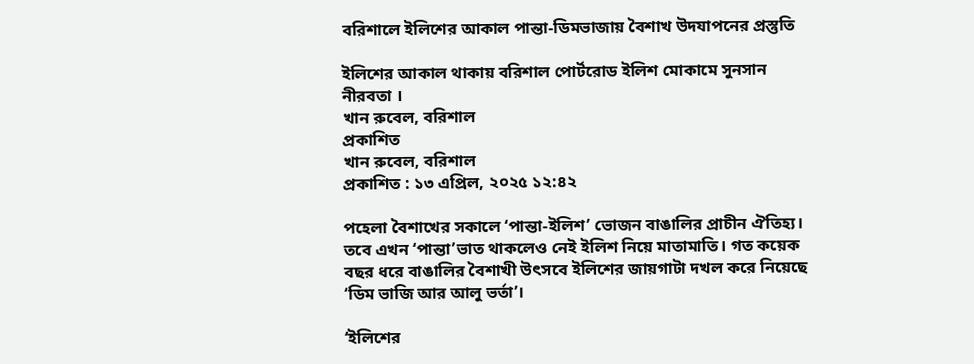বরিশালে ইলিশের আকাল পান্তা-ডিমভাজায় বৈশাখ উদযাপনের প্রস্তুতি

ইলিশের আকাল থাকায় বরিশাল পোর্টরোড ইলিশ মোকামে সুনসান নীরবতা ।
খান রুবেল, বরিশাল
প্রকাশিত
খান রুবেল, বরিশাল
প্রকাশিত : ১৩ এপ্রিল, ২০২৫ ১২:৪২

পহেলা বৈশাখের সকালে ‘পান্তা-ইলিশ’ ভোজন বাঙালির প্রাচীন ঐতিহ্য। তবে এখন ‘পান্তা’ভাত থাকলেও নেই ইলিশ নিয়ে মাতামাতি। গত কয়েক বছর ধরে বাঙালির বৈশাখী উৎসবে ইলিশের জায়গাটা দখল করে নিয়েছে ‘ডিম ভাজি আর আলু ভর্তা’।

‘ইলিশের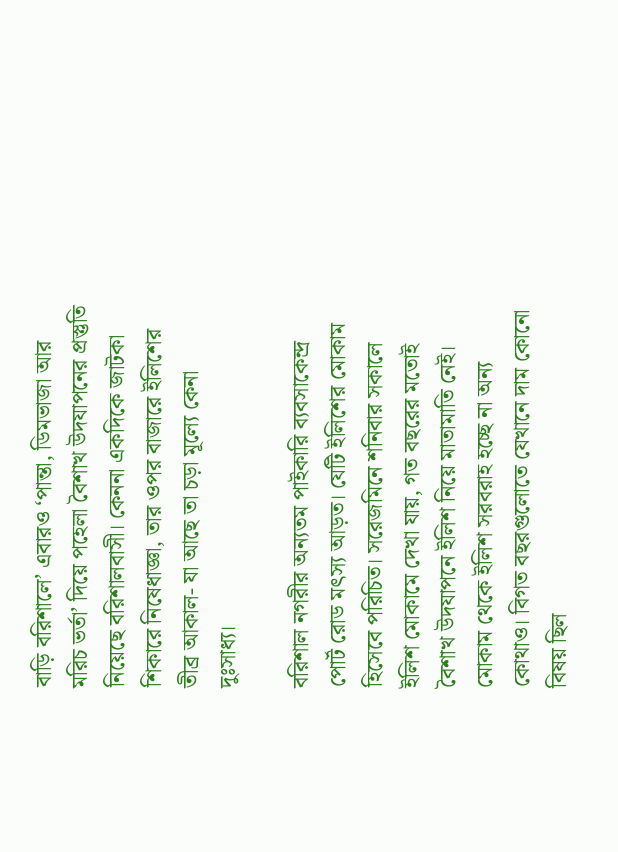বাড়ি বরিশালে’ এবারও ‘পান্তা, ডিমভাজা আর মরিচ ভর্তা’ দিয়ে পহেলা বৈশাখ উদযাপনের প্রস্তুতি নিয়েছে বরিশালবাসী। কেননা একদিকে জাটকা শিকারে নিষেধাজ্ঞা, তার ওপর বাজারে ইলিশের তীব্র আকাল- যা আছে তা চড়া মূল্যে কেনা দুঃসাধ্য।

বরিশাল নগরীর অন্যতম পাইকারি ব্যবসাকেন্দ্র পোর্ট রোড মৎস্য আড়ত। যেটি ইলিশের মোকাম হিসেবে পরিচিত। সরেজমিনে শনিবার সকালে ইলিশ মোকামে দেখা যায়, গত বছরের মতোই বৈশাখ উদযাপনে ইলিশ নিয়ে মাতামাতি নেই। মোকাম থেকে ইলিশ সরবরাহ হচ্ছে না অন্য কোথাও। বিগত বছরগুলোতে যেখানে দাম কোনো বিষয় ছিল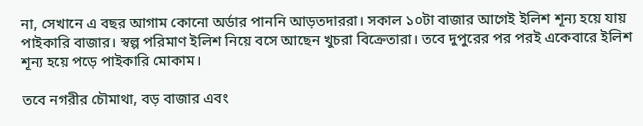না, সেখানে এ বছর আগাম কোনো অর্ডার পাননি আড়তদাররা। সকাল ১০টা বাজার আগেই ইলিশ শূন্য হয়ে যায় পাইকারি বাজার। স্বল্প পরিমাণ ইলিশ নিয়ে বসে আছেন খুচরা বিক্রেতারা। তবে দুপুরের পর পরই একেবারে ইলিশ শূন্য হয়ে পড়ে পাইকারি মোকাম।

তবে নগরীর চৌমাথা, বড় বাজার এবং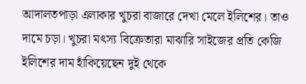আদালতপাড়া এলাকার খুচরা বাজারে দেখা মেলে ইলিশের। তাও দামে চড়া। খুচরা মৎস্য বিক্রেতারা মাঝারি সাইজের প্রতি কেজি ইলিশের দাম হাঁকিয়েছেন দুই থেকে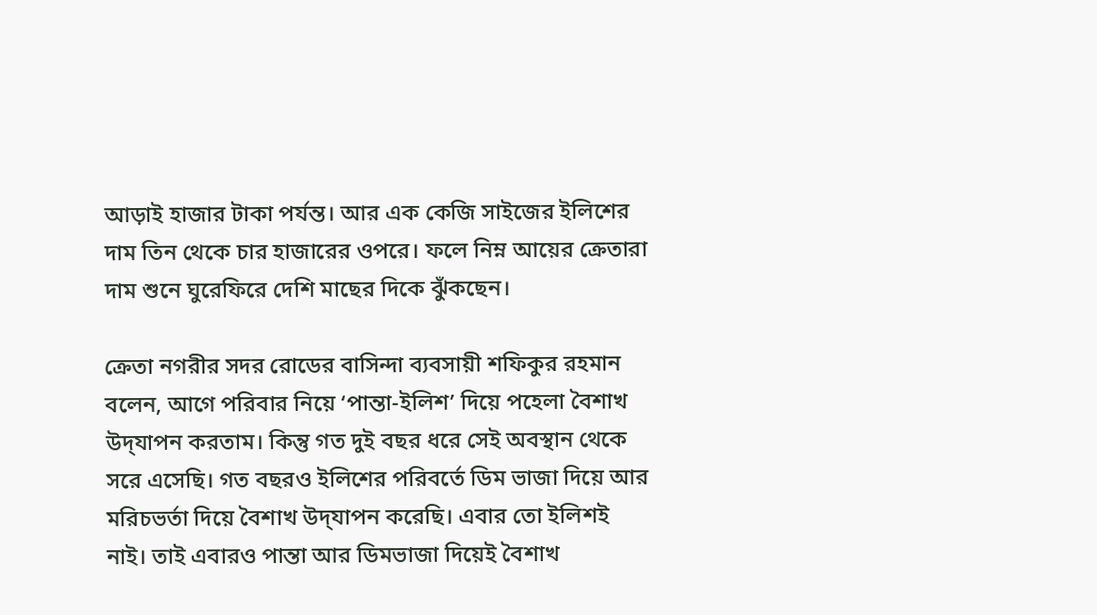আড়াই হাজার টাকা পর্যন্ত। আর এক কেজি সাইজের ইলিশের দাম তিন থেকে চার হাজারের ওপরে। ফলে নিম্ন আয়ের ক্রেতারা দাম শুনে ঘুরেফিরে দেশি মাছের দিকে ঝুঁকছেন।

ক্রেতা নগরীর সদর রোডের বাসিন্দা ব্যবসায়ী শফিকুর রহমান বলেন, আগে পরিবার নিয়ে ‘পান্তা-ইলিশ’ দিয়ে পহেলা বৈশাখ উদ্‌যাপন করতাম। কিন্তু গত দুই বছর ধরে সেই অবস্থান থেকে সরে এসেছি। গত বছরও ইলিশের পরিবর্তে ডিম ভাজা দিয়ে আর মরিচভর্তা দিয়ে বৈশাখ উদ্‌যাপন করেছি। এবার তো ইলিশই নাই। তাই এবারও পান্তা আর ডিমভাজা দিয়েই বৈশাখ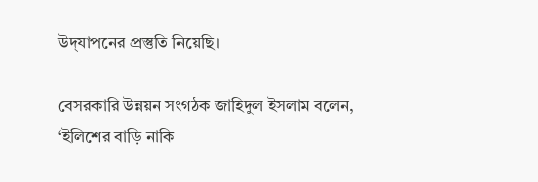উদ্‌যাপনের প্রস্তুতি নিয়েছি।

বেসরকারি উন্নয়ন সংগঠক জাহিদুল ইসলাম বলেন, ‘ইলিশের বাড়ি নাকি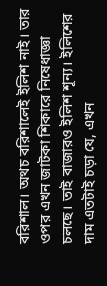বরিশাল। অথচ বরিশালেই ইলিশ নাই। তার ওপর এখন জাটকা শিকারে নিষেধাজ্ঞা চলছে। তাই বাজারও ইলিশ শূন্য। ইলিশের দাম এতটাই চড়া যে, এখন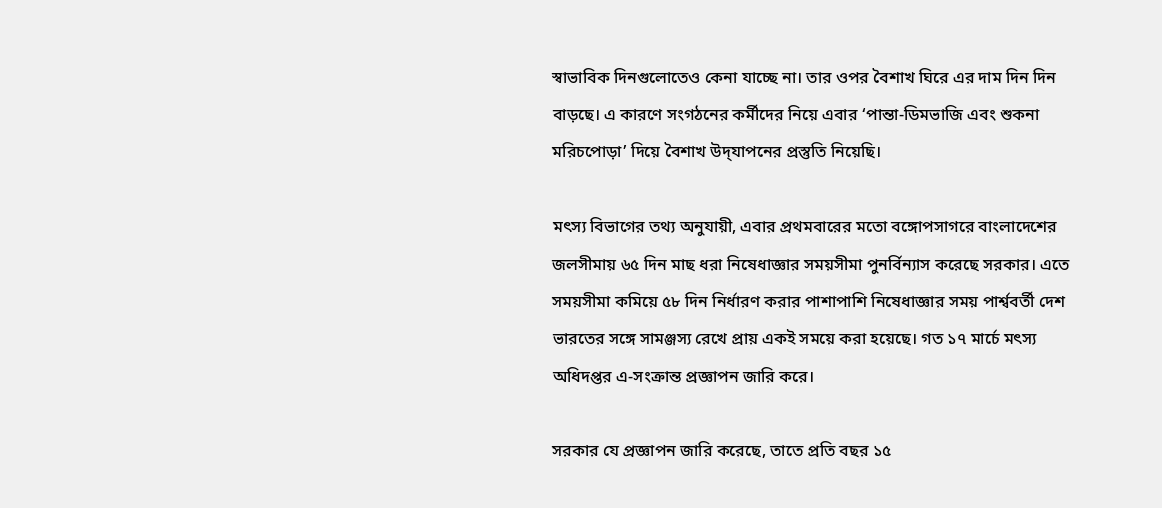স্বাভাবিক দিনগুলোতেও কেনা যাচ্ছে না। তার ওপর বৈশাখ ঘিরে এর দাম দিন দিন বাড়ছে। এ কারণে সংগঠনের কর্মীদের নিয়ে এবার ‘পান্তা-ডিমভাজি এবং শুকনা মরিচপোড়া’ দিয়ে বৈশাখ উদ্‌যাপনের প্রস্তুতি নিয়েছি।

মৎস্য বিভাগের তথ্য অনুযায়ী, এবার প্রথমবারের মতো বঙ্গোপসাগরে বাংলাদেশের জলসীমায় ৬৫ দিন মাছ ধরা নিষেধাজ্ঞার সময়সীমা পুনর্বিন্যাস করেছে সরকার। এতে সময়সীমা কমিয়ে ৫৮ দিন নির্ধারণ করার পাশাপাশি নিষেধাজ্ঞার সময় পার্শ্ববর্তী দেশ ভারতের সঙ্গে সামঞ্জস্য রেখে প্রায় একই সময়ে করা হয়েছে। গত ১৭ মার্চে মৎস্য অধিদপ্তর এ-সংক্রান্ত প্রজ্ঞাপন জারি করে।

সরকার যে প্রজ্ঞাপন জারি করেছে, তাতে প্রতি বছর ১৫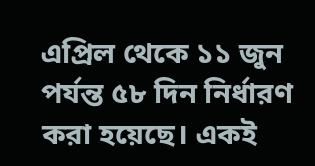এপ্রিল থেকে ১১ জুন পর্যন্ত ৫৮ দিন নির্ধারণ করা হয়েছে। একই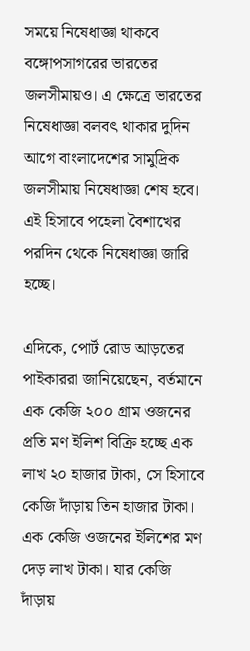সময়ে নিষেধাজ্ঞা থাকবে বঙ্গোপসাগরের ভারতের জলসীমায়ও। এ ক্ষেত্রে ভারতের নিষেধাজ্ঞা বলবৎ থাকার দুদিন আগে বাংলাদেশের সামুদ্রিক জলসীমায় নিষেধাজ্ঞা শেষ হবে। এই হিসাবে পহেলা বৈশাখের পরদিন থেকে নিষেধাজ্ঞা জারি হচ্ছে।

এদিকে, পোর্ট রোড আড়তের পাইকাররা জানিয়েছেন, বর্তমানে এক কেজি ২০০ গ্রাম ওজনের প্রতি মণ ইলিশ বিক্রি হচ্ছে এক লাখ ২০ হাজার টাকা, সে হিসাবে কেজি দাঁড়ায় তিন হাজার টাকা। এক কেজি ওজনের ইলিশের মণ দেড় লাখ টাকা। যার কেজি দাঁড়ায়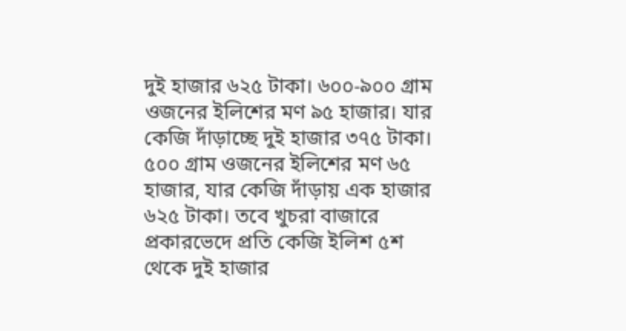দুই হাজার ৬২৫ টাকা। ৬০০-৯০০ গ্রাম ওজনের ইলিশের মণ ৯৫ হাজার। যার কেজি দাঁড়াচ্ছে দুই হাজার ৩৭৫ টাকা। ৫০০ গ্রাম ওজনের ইলিশের মণ ৬৫ হাজার, যার কেজি দাঁড়ায় এক হাজার ৬২৫ টাকা। তবে খুচরা বাজারে প্রকারভেদে প্রতি কেজি ইলিশ ৫শ থেকে দুই হাজার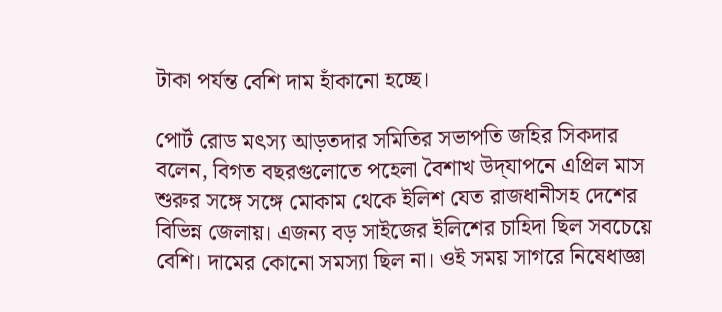টাকা পর্যন্ত বেশি দাম হাঁকানো হচ্ছে।

পোর্ট রোড মৎস্য আড়তদার সমিতির সভাপতি জহির সিকদার বলেন, বিগত বছরগুলোতে পহেলা বৈশাখ উদ্‌যাপনে এপ্রিল মাস শুরুর সঙ্গে সঙ্গে মোকাম থেকে ইলিশ যেত রাজধানীসহ দেশের বিভিন্ন জেলায়। এজন্য বড় সাইজের ইলিশের চাহিদা ছিল সবচেয়ে বেশি। দামের কোনো সমস্যা ছিল না। ওই সময় সাগরে নিষেধাজ্ঞা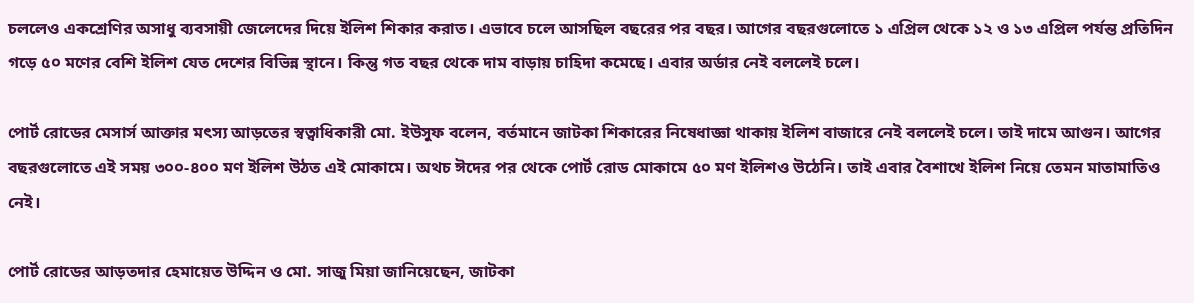চললেও একশ্রেণির অসাধু ব্যবসায়ী জেলেদের দিয়ে ইলিশ শিকার করাত। এভাবে চলে আসছিল বছরের পর বছর। আগের বছরগুলোতে ১ এপ্রিল থেকে ১২ ও ১৩ এপ্রিল পর্যন্ত প্রতিদিন গড়ে ৫০ মণের বেশি ইলিশ যেত দেশের বিভিন্ন স্থানে। কিন্তু গত বছর থেকে দাম বাড়ায় চাহিদা কমেছে। এবার অর্ডার নেই বললেই চলে।

পোর্ট রোডের মেসার্স আক্তার মৎস্য আড়তের স্বত্বাধিকারী মো. ইউসুফ বলেন, বর্তমানে জাটকা শিকারের নিষেধাজ্ঞা থাকায় ইলিশ বাজারে নেই বললেই চলে। তাই দামে আগুন। আগের বছরগুলোতে এই সময় ৩০০-৪০০ মণ ইলিশ উঠত এই মোকামে। অথচ ঈদের পর থেকে পোর্ট রোড মোকামে ৫০ মণ ইলিশও উঠেনি। তাই এবার বৈশাখে ইলিশ নিয়ে তেমন মাতামাতিও নেই।

পোর্ট রোডের আড়তদার হেমায়েত উদ্দিন ও মো. সাজু মিয়া জানিয়েছেন, জাটকা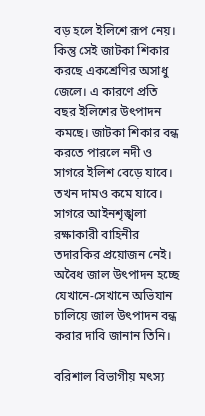বড় হলে ইলিশে রূপ নেয়। কিন্তু সেই জাটকা শিকার করছে একশ্রেণির অসাধু জেলে। এ কারণে প্রতি বছর ইলিশের উৎপাদন কমছে। জাটকা শিকার বন্ধ করতে পারলে নদী ও সাগরে ইলিশ বেড়ে যাবে। তখন দামও কমে যাবে। সাগরে আইনশৃঙ্খলা রক্ষাকারী বাহিনীর তদারকির প্রয়োজন নেই। অবৈধ জাল উৎপাদন হচ্ছে যেখানে-সেখানে অভিযান চালিয়ে জাল উৎপাদন বন্ধ করার দাবি জানান তিনি।

বরিশাল বিভাগীয় মৎস্য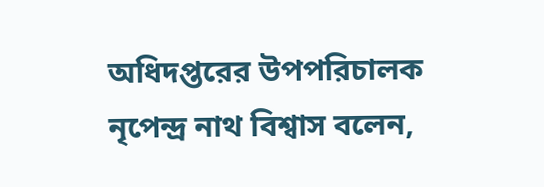অধিদপ্তরের উপপরিচালক নৃপেন্দ্র নাথ বিশ্বাস বলেন,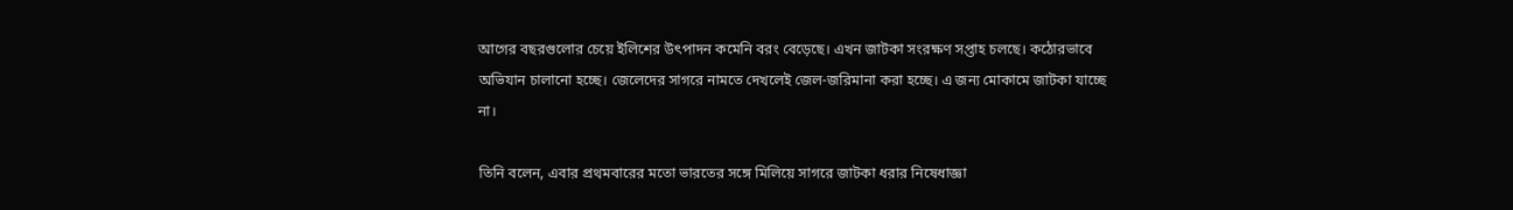আগের বছরগুলোর চেয়ে ইলিশের উৎপাদন কমেনি বরং বেড়েছে। এখন জাটকা সংরক্ষণ সপ্তাহ চলছে। কঠোরভাবে অভিযান চালানো হচ্ছে। জেলেদের সাগরে নামতে দেখলেই জেল-জরিমানা করা হচ্ছে। এ জন্য মোকামে জাটকা যাচ্ছে না।

তিনি বলেন, এবার প্রথমবারের মতো ভারতের সঙ্গে মিলিয়ে সাগরে জাটকা ধরার নিষেধাজ্ঞা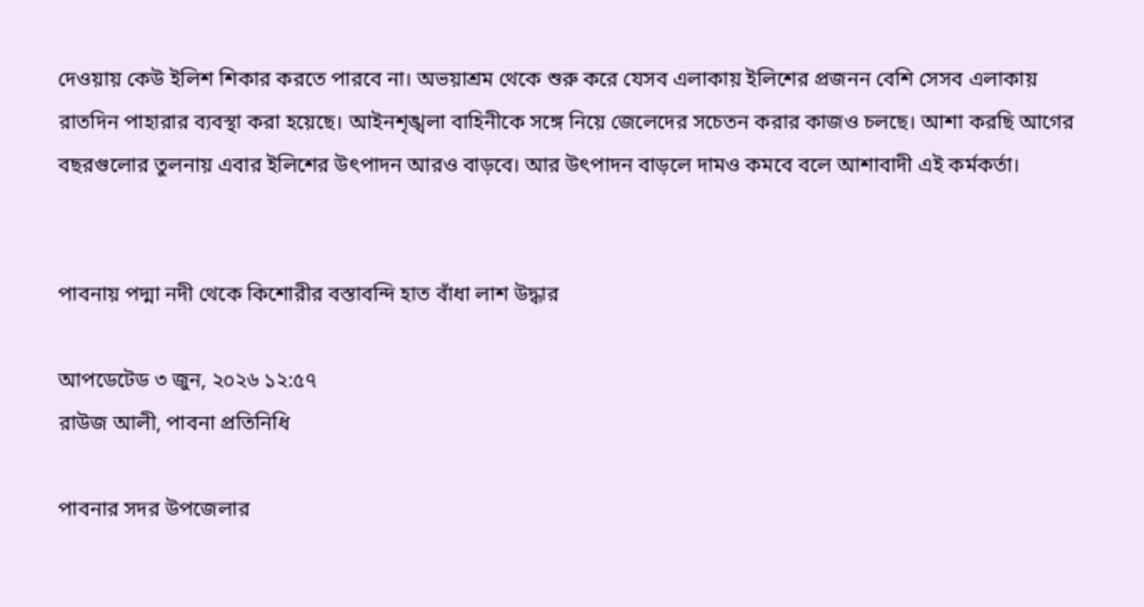দেওয়ায় কেউ ইলিশ শিকার করতে পারবে না। অভয়াশ্রম থেকে শুরু করে যেসব এলাকায় ইলিশের প্রজনন বেশি সেসব এলাকায় রাতদিন পাহারার ব্যবস্থা করা হয়েছে। আইনশৃঙ্খলা বাহিনীকে সঙ্গে নিয়ে জেলেদের সচেতন করার কাজও চলছে। আশা করছি আগের বছরগুলোর তুলনায় এবার ইলিশের উৎপাদন আরও বাড়বে। আর উৎপাদন বাড়লে দামও কমবে বলে আশাবাদী এই কর্মকর্তা।


পাবনায় পদ্মা নদী থেকে কিশোরীর বস্তাবন্দি হাত বাঁধা লাশ উদ্ধার

আপডেটেড ৩ জুন, ২০২৬ ১২:৫৭
রাউজ আলী, পাবনা প্রতিনিধি

পাবনার সদর উপজেলার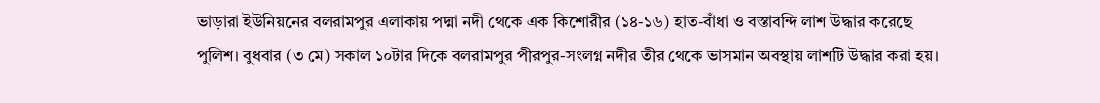ভাড়ারা ইউনিয়নের বলরামপুর এলাকায় পদ্মা নদী থেকে এক কিশোরীর (১৪-১৬) হাত-বাঁধা ও বস্তাবন্দি লাশ উদ্ধার করেছে পুলিশ। বুধবার (৩ মে) সকাল ১০টার দিকে বলরামপুর পীরপুর-সংলগ্ন নদীর তীর থেকে ভাসমান অবস্থায় লাশটি উদ্ধার করা হয়।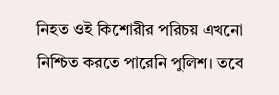নিহত ওই কিশোরীর পরিচয় এখনো নিশ্চিত করতে পারেনি পুলিশ। তবে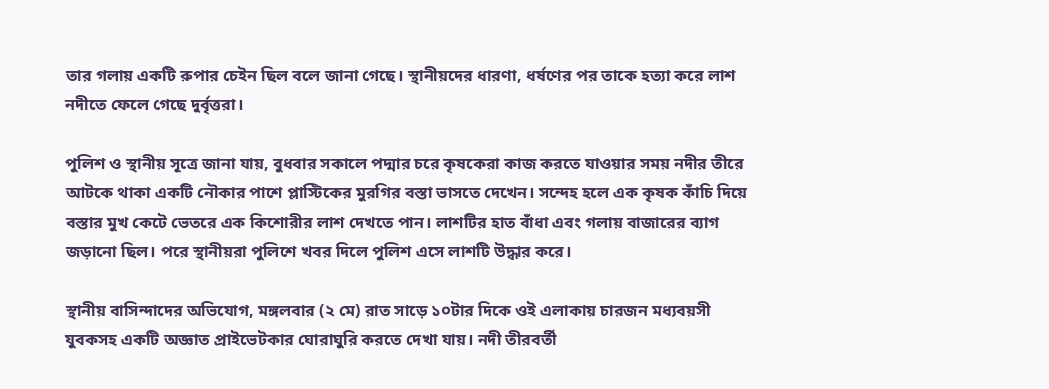তার গলায় একটি রুপার চেইন ছিল বলে জানা গেছে। স্থানীয়দের ধারণা, ধর্ষণের পর তাকে হত্যা করে লাশ নদীতে ফেলে গেছে দুর্বৃত্তরা।

পুলিশ ও স্থানীয় সূত্রে জানা যায়, বুধবার সকালে পদ্মার চরে কৃষকেরা কাজ করতে যাওয়ার সময় নদীর তীরে আটকে থাকা একটি নৌকার পাশে প্লাস্টিকের মুরগির বস্তা ভাসতে দেখেন। সন্দেহ হলে এক কৃষক কাঁচি দিয়ে বস্তার মুখ কেটে ভেতরে এক কিশোরীর লাশ দেখতে পান। লাশটির হাত বাঁধা এবং গলায় বাজারের ব্যাগ জড়ানো ছিল। পরে স্থানীয়রা পুলিশে খবর দিলে পুলিশ এসে লাশটি উদ্ধার করে।

স্থানীয় বাসিন্দাদের অভিযোগ, মঙ্গলবার (২ মে) রাত সাড়ে ১০টার দিকে ওই এলাকায় চারজন মধ্যবয়সী যুবকসহ একটি অজ্ঞাত প্রাইভেটকার ঘোরাঘুরি করতে দেখা যায়। নদী তীরবর্তী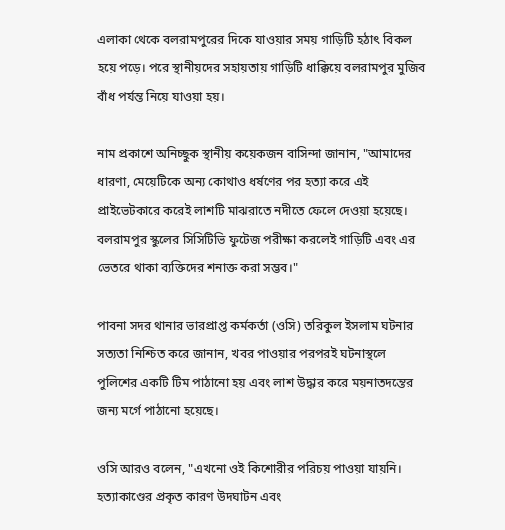এলাকা থেকে বলরামপুরের দিকে যাওয়ার সময় গাড়িটি হঠাৎ বিকল হয়ে পড়ে। পরে স্থানীয়দের সহায়তায় গাড়িটি ধাক্কিয়ে বলরামপুর মুজিব বাঁধ পর্যন্ত নিয়ে যাওয়া হয়।

নাম প্রকাশে অনিচ্ছুক স্থানীয় কয়েকজন বাসিন্দা জানান, "আমাদের ধারণা, মেয়েটিকে অন্য কোথাও ধর্ষণের পর হত্যা করে এই প্রাইভেটকারে করেই লাশটি মাঝরাতে নদীতে ফেলে দেওয়া হয়েছে। বলরামপুর স্কুলের সিসিটিভি ফুটেজ পরীক্ষা করলেই গাড়িটি এবং এর ভেতরে থাকা ব্যক্তিদের শনাক্ত করা সম্ভব।"

পাবনা সদর থানার ভারপ্রাপ্ত কর্মকর্তা (ওসি) তরিকুল ইসলাম ঘটনার সত্যতা নিশ্চিত করে জানান, খবর পাওয়ার পরপরই ঘটনাস্থলে পুলিশের একটি টিম পাঠানো হয় এবং লাশ উদ্ধার করে ময়নাতদন্তের জন্য মর্গে পাঠানো হয়েছে।

ওসি আরও বলেন, "এখনো ওই কিশোরীর পরিচয় পাওয়া যায়নি। হত্যাকাণ্ডের প্রকৃত কারণ উদঘাটন এবং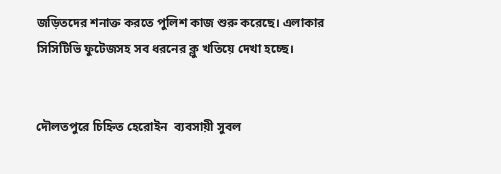জড়িতদের শনাক্ত করতে পুলিশ কাজ শুরু করেছে। এলাকার সিসিটিভি ফুটেজসহ সব ধরনের ক্লু খতিয়ে দেখা হচ্ছে।


দৌলতপুরে চিহ্নিত হেরোইন  ব্যবসায়ী সুবল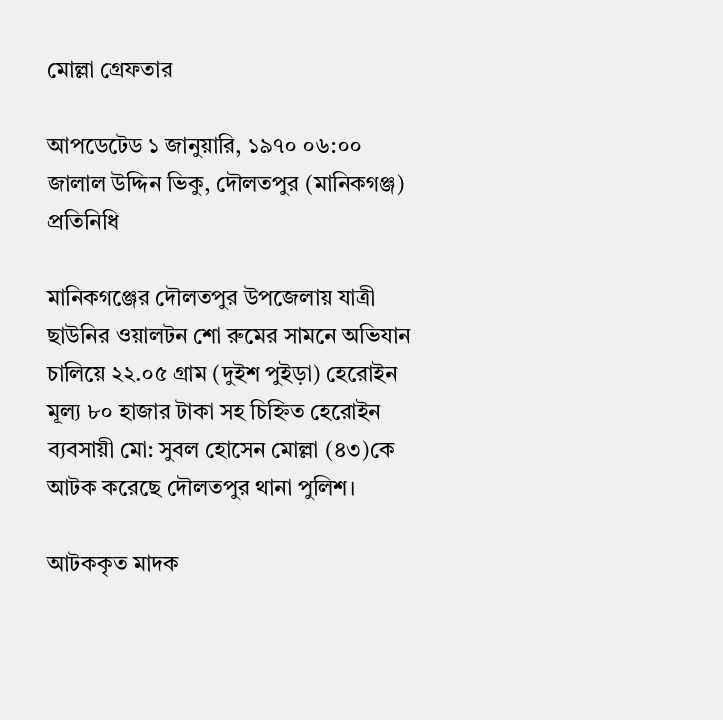মোল্লা গ্রেফতার

আপডেটেড ১ জানুয়ারি, ১৯৭০ ০৬:০০
জালাল উদ্দিন ভিকু, দৌলতপুর (মানিকগঞ্জ) প্রতিনিধি

মানিকগঞ্জের দৌলতপুর উপজেলায় যাত্রী ছাউনির ওয়ালটন শো রুমের সামনে অভিযান চালিয়ে ২২.০৫ গ্রাম (দুইশ পুইড়া) হেরোইন মূল্য ৮০ হাজার টাকা সহ চিহ্নিত হেরোইন ব্যবসায়ী মো: সুবল হোসেন মোল্লা (৪৩)কে আটক করেছে দৌলতপুর থানা পুলিশ।

আটককৃত মাদক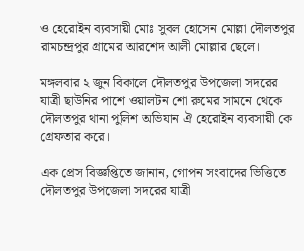ও হেরোইন ব্যবসায়ী মোঃ সুবল হোসেন মোল্লা দৌলতপুর রামচন্দ্রপুর গ্রামের আরশেদ আলী মোল্লার ছেলে।

মঙ্গলবার ২ জুন বিকালে দৌলতপুর উপজেলা সদরের যাত্রী ছাউনির পাশে ওয়ালটন শো রুমের সামনে থেকে দৌলতপুর থানা পুলিশ অভিযান ঐ হেরোইন ব্যবসায়ী কে গ্রেফতার করে।

এক প্রেস বিজ্ঞপ্তিতে জানান, গোপন সংবাদের ভিত্তিতে দৌলতপুর উপজেলা সদরের যাত্রী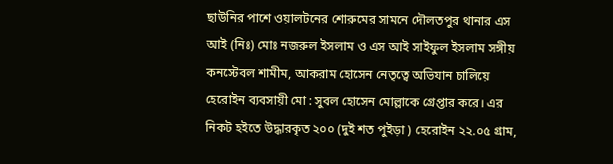ছাউনির পাশে ওয়ালটনের শোরুমের সামনে দৌলতপুর থানার এস আই (নিঃ) মোঃ নজরুল ইসলাম ও এস আই সাইফুল ইসলাম সঙ্গীয় কনস্টেবল শামীম, আকরাম হোসেন নেতৃত্বে অভিযান চালিয়ে হেরোইন ব্যবসায়ী মো : সুবল হোসেন মোল্লাকে গ্রেপ্তার করে। এর নিকট হইতে উদ্ধারকৃত ২০০ (দুই শত পুইড়া ) হেরোইন ২২.০৫ গ্রাম,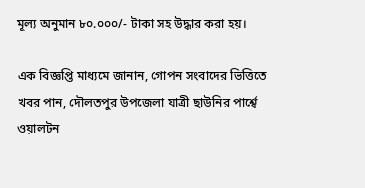মূল্য অনুমান ৮০.০০০/- টাকা সহ উদ্ধার করা হয়।

এক বিজ্ঞপ্তি মাধ্যমে জানান, গোপন সংবাদের ভিত্তিতে খবর পান, দৌলতপুর উপজেলা যাত্রী ছাউনির পার্শ্বে ওয়ালটন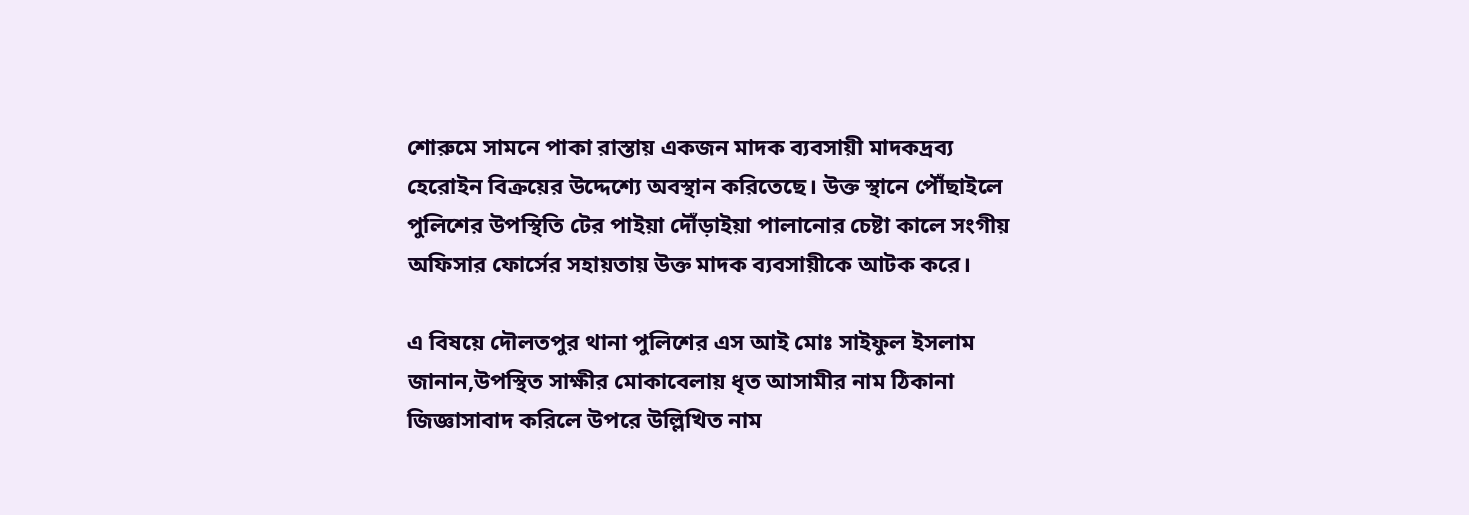শোরুমে সামনে পাকা রাস্তায় একজন মাদক ব্যবসায়ী মাদকদ্রব্য হেরোইন বিক্রয়ের উদ্দেশ্যে অবস্থান করিতেছে। উক্ত স্থানে পৌঁছাইলে পুলিশের উপস্থিতি টের পাইয়া দৌঁড়াইয়া পালানোর চেষ্টা কালে সংগীয় অফিসার ফোর্সের সহায়তায় উক্ত মাদক ব্যবসায়ীকে আটক করে।

এ বিষয়ে দৌলতপুর থানা পুলিশের এস আই মোঃ সাইফুল ইসলাম জানান,উপস্থিত সাক্ষীর মোকাবেলায় ধৃত আসামীর নাম ঠিকানা জিজ্ঞাসাবাদ করিলে উপরে উল্লিখিত নাম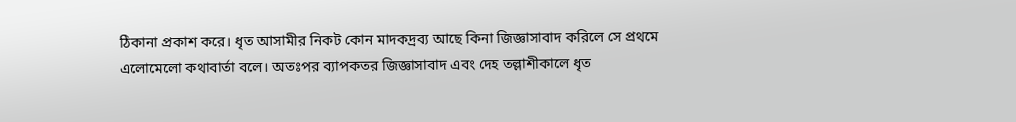ঠিকানা প্রকাশ করে। ধৃত আসামীর নিকট কোন মাদকদ্রব্য আছে কিনা জিজ্ঞাসাবাদ করিলে সে প্রথমে এলোমেলো কথাবার্তা বলে। অতঃপর ব্যাপকতর জিজ্ঞাসাবাদ এবং দেহ তল্লাশীকালে ধৃত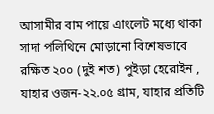আসামীর বাম পায়ে এাংলেট মধ্যে থাকা সাদা পলিথিনে মোড়ানো বিশেষভাবে রক্ষিত ২০০ (দুই শত) পুইড়া হেরোইন , যাহার ওজন-২২.০৫ গ্রাম, যাহার প্রতিটি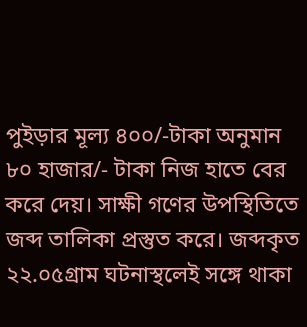পুইড়ার মূল্য ৪০০/-টাকা অনুমান ৮০ হাজার/- টাকা নিজ হাতে বের করে দেয়। সাক্ষী গণের উপস্থিতিতে জব্দ তালিকা প্রস্তুত করে। জব্দকৃত ২২.০৫গ্রাম ঘটনাস্থলেই সঙ্গে থাকা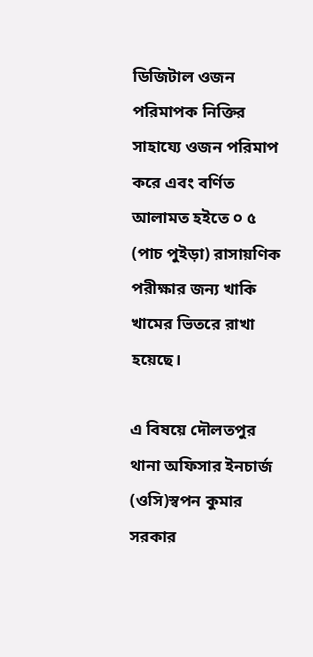ডিজিটাল ওজন পরিমাপক নিক্তির সাহায্যে ওজন পরিমাপ করে এবং বর্ণিত আলামত হইতে ০ ৫ (পাচ পুইড়া) রাসায়ণিক পরীক্ষার জন্য খাকি খামের ভিতরে রাখা হয়েছে।

এ বিষয়ে দৌলতপুর থানা অফিসার ইনচার্জ (ওসি)স্বপন কুমার সরকার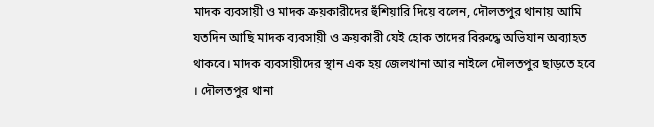মাদক ব্যবসায়ী ও মাদক ক্রয়কারীদের হুঁশিয়ারি দিয়ে বলেন, দৌলতপুর থানায় আমি যতদিন আছি মাদক ব্যবসায়ী ও ক্রয়কারী যেই হোক তাদের বিরুদ্ধে অভিযান অব্যাহত থাকবে। মাদক ব্যবসায়ীদের স্থান এক হয় জেলখানা আর নাইলে দৌলতপুর ছাড়তে হবে । দৌলতপুর থানা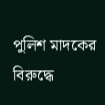পুলিশ মাদকের বিরুদ্ধে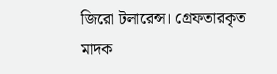জিরো টলারেন্স। গ্রেফতারকৃত মাদক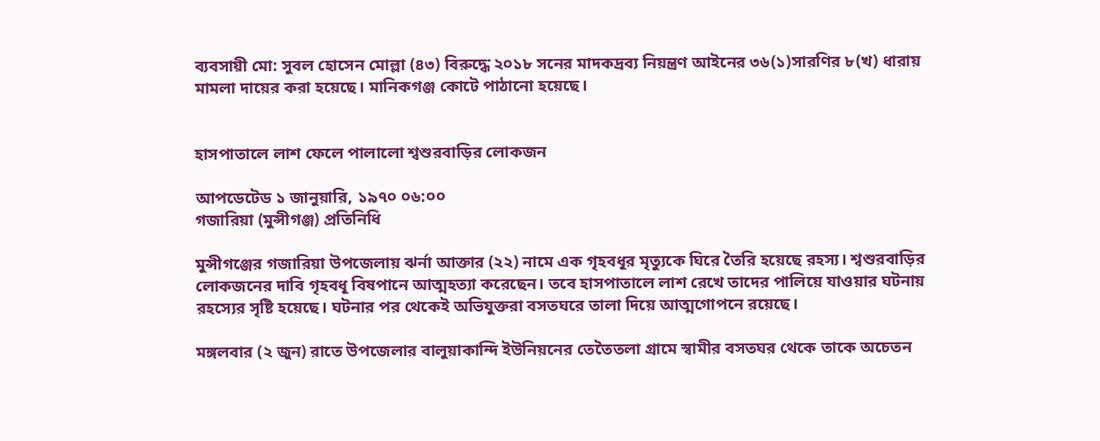ব্যবসায়ী মো: সুবল হোসেন মোল্লা (৪৩) বিরুদ্ধে ২০১৮ সনের মাদকদ্রব্য নিয়ন্ত্রণ আইনের ৩৬(১)সারণির ৮(খ) ধারায় মামলা দায়ের করা হয়েছে। মানিকগঞ্জ কোটে পাঠানো হয়েছে।


হাসপাতালে লাশ ফেলে পালালো শ্বশুরবাড়ির লোকজন

আপডেটেড ১ জানুয়ারি, ১৯৭০ ০৬:০০
গজারিয়া (মুন্সীগঞ্জ) প্রতিনিধি

মুন্সীগঞ্জের গজারিয়া উপজেলায় ঝর্না আক্তার (২২) নামে এক গৃহবধূর মৃত্যুকে ঘিরে তৈরি হয়েছে রহস্য। শ্বশুরবাড়ির লোকজনের দাবি গৃহবধূ বিষপানে আত্মহত্যা করেছেন। তবে হাসপাতালে লাশ রেখে তাদের পালিয়ে যাওয়ার ঘটনায় রহস্যের সৃষ্টি হয়েছে। ঘটনার পর থেকেই অভিযুক্তরা বসতঘরে তালা দিয়ে আত্মগোপনে রয়েছে।

মঙ্গলবার (২ জুন) রাতে উপজেলার বালুয়াকান্দি ইউনিয়নের তেতৈতলা গ্রামে স্বামীর বসতঘর থেকে তাকে অচেতন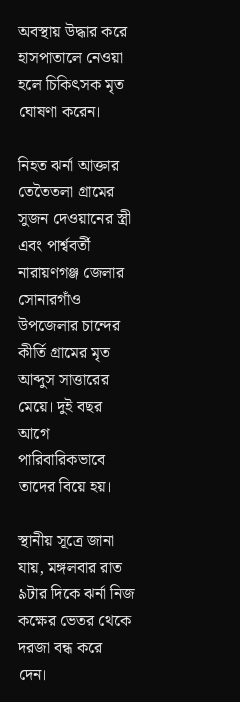অবস্থায় উদ্ধার করে হাসপাতালে নেওয়া হলে চিকিৎসক মৃত ঘোষণা করেন।

নিহত ঝর্না আক্তার তেতৈতলা গ্রামের সুজন দেওয়ানের স্ত্রী এবং পার্শ্ববর্তী নারায়ণগঞ্জ জেলার সোনারগাঁও উপজেলার চান্দের কীর্তি গ্রামের মৃত আব্দুস সাত্তারের মেয়ে। দুই বছর আগে পারিবারিকভাবে তাদের বিয়ে হয়।

স্থানীয় সূত্রে জানা যায়, মঙ্গলবার রাত ৯টার দিকে ঝর্না নিজ কক্ষের ভেতর থেকে দরজা বন্ধ করে দেন।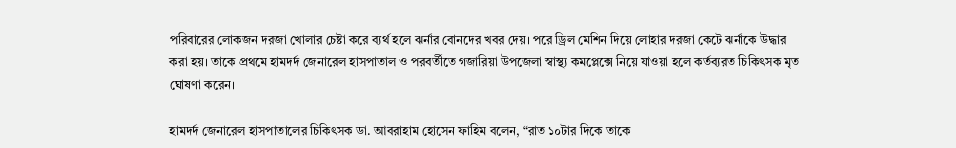পরিবারের লোকজন দরজা খোলার চেষ্টা করে ব্যর্থ হলে ঝর্নার বোনদের খবর দেয়। পরে ড্রিল মেশিন দিয়ে লোহার দরজা কেটে ঝর্নাকে উদ্ধার করা হয়। তাকে প্রথমে হামদর্দ জেনারেল হাসপাতাল ও পরবর্তীতে গজারিয়া উপজেলা স্বাস্থ্য কমপ্লেক্সে নিয়ে যাওয়া হলে কর্তব্যরত চিকিৎসক মৃত ঘোষণা করেন।

হামদর্দ জেনারেল হাসপাতালের চিকিৎসক ডা. আবরাহাম হোসেন ফাহিম বলেন, “রাত ১০টার দিকে তাকে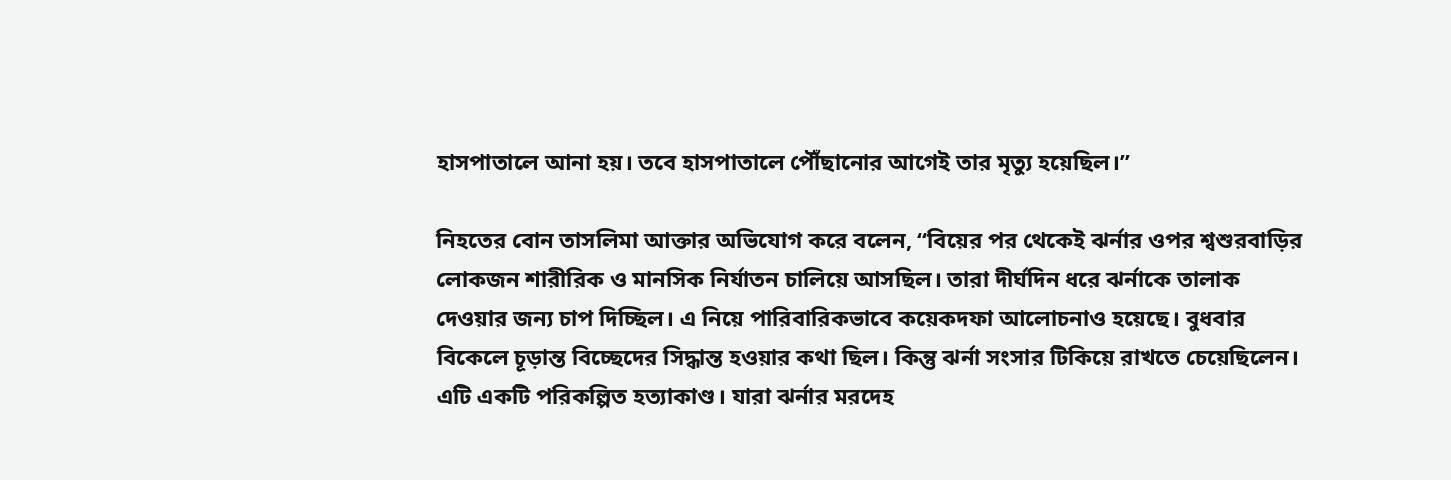হাসপাতালে আনা হয়। তবে হাসপাতালে পৌঁছানোর আগেই তার মৃত্যু হয়েছিল।”

নিহতের বোন তাসলিমা আক্তার অভিযোগ করে বলেন, “বিয়ের পর থেকেই ঝর্নার ওপর শ্বশুরবাড়ির লোকজন শারীরিক ও মানসিক নির্যাতন চালিয়ে আসছিল। তারা দীর্ঘদিন ধরে ঝর্নাকে তালাক দেওয়ার জন্য চাপ দিচ্ছিল। এ নিয়ে পারিবারিকভাবে কয়েকদফা আলোচনাও হয়েছে। বুধবার বিকেলে চূড়ান্ত বিচ্ছেদের সিদ্ধান্ত হওয়ার কথা ছিল। কিন্তু ঝর্না সংসার টিকিয়ে রাখতে চেয়েছিলেন। এটি একটি পরিকল্পিত হত্যাকাণ্ড। যারা ঝর্নার মরদেহ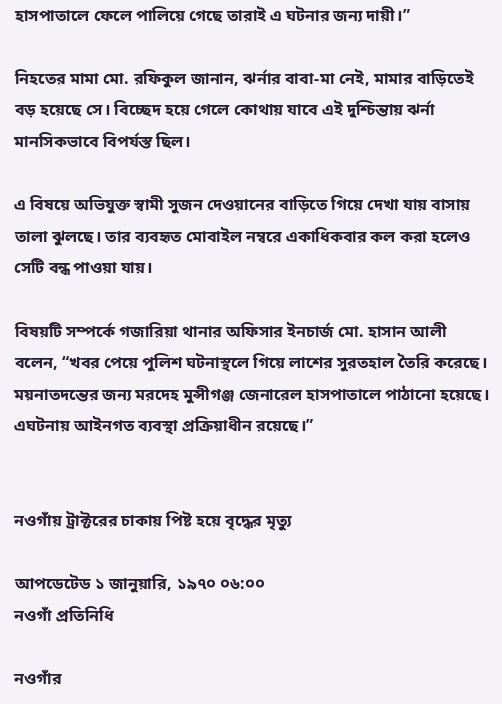হাসপাতালে ফেলে পালিয়ে গেছে তারাই এ ঘটনার জন্য দায়ী।”

নিহতের মামা মো. রফিকুল জানান, ঝর্নার বাবা-মা নেই, মামার বাড়িতেই বড় হয়েছে সে। বিচ্ছেদ হয়ে গেলে কোথায় যাবে এই দুশ্চিন্তায় ঝর্না মানসিকভাবে বিপর্যস্ত ছিল।

এ বিষয়ে অভিযুক্ত স্বামী সুজন দেওয়ানের বাড়িতে গিয়ে দেখা যায় বাসায় তালা ঝুলছে। তার ব্যবহৃত মোবাইল নম্বরে একাধিকবার কল করা হলেও সেটি বন্ধ পাওয়া যায়।

বিষয়টি সম্পর্কে গজারিয়া থানার অফিসার ইনচার্জ মো. হাসান আলী বলেন, “খবর পেয়ে পুলিশ ঘটনাস্থলে গিয়ে লাশের সুরতহাল তৈরি করেছে। ময়নাতদন্তের জন্য মরদেহ মুন্সীগঞ্জ জেনারেল হাসপাতালে পাঠানো হয়েছে। এঘটনায় আইনগত ব্যবস্থা প্রক্রিয়াধীন রয়েছে।”


নওগাঁয় ট্রাক্টরের চাকায় পিষ্ট হয়ে বৃদ্ধের মৃত্যু

আপডেটেড ১ জানুয়ারি, ১৯৭০ ০৬:০০
নওগাঁ প্রতিনিধি

নওগাঁর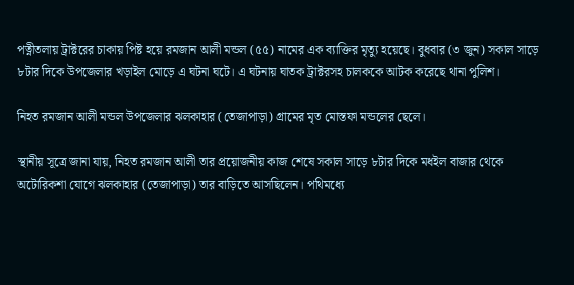পত্নীতলায় ট্রাক্টরের চাকায় পিষ্ট হয়ে রমজান আলী মন্ডল (৫৫) নামের এক ব্যাক্তির মৃত্যু হয়েছে। বুধবার (৩ জুন) সকাল সাড়ে ৮টার দিকে উপজেলার খড়াইল মোড়ে এ ঘটনা ঘটে। এ ঘটনায় ঘাতক ট্রাক্টরসহ চালককে আটক করেছে থানা পুলিশ।

নিহত রমজান আলী মন্ডল উপজেলার ঝলকাহার (তেজাপাড়া) গ্রামের মৃত মোস্তফা মন্ডলের ছেলে।

স্থানীয় সূত্রে জানা যায়, নিহত রমজান আলী তার প্রয়োজনীয় কাজ শেষে সকাল সাড়ে ৮টার দিকে মধইল বাজার থেকে অটোরিকশা যোগে ঝলকাহার (তেজাপাড়া) তার বাড়িতে আসছিলেন। পথিমধ্যে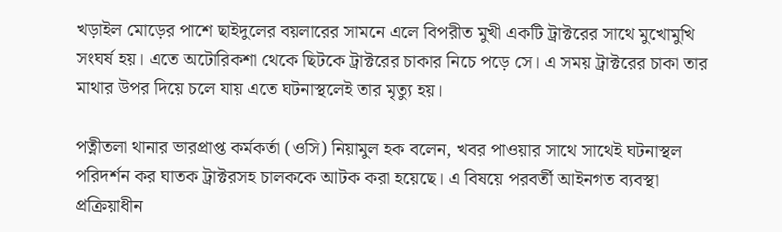খড়াইল মোড়ের পাশে ছাইদুলের বয়লারের সামনে এলে বিপরীত মুখী একটি ট্রাক্টরের সাথে মুখোমুখি সংঘর্ষ হয়। এতে অটোরিকশা থেকে ছিটকে ট্রাক্টরের চাকার নিচে পড়ে সে। এ সময় ট্রাক্টরের চাকা তার মাথার উপর দিয়ে চলে যায় এতে ঘটনাস্থলেই তার মৃত্যু হয়।

পত্নীতলা থানার ভারপ্রাপ্ত কর্মকর্তা (ওসি) নিয়ামুল হক বলেন, খবর পাওয়ার সাথে সাথেই ঘটনাস্থল পরিদর্শন কর ঘাতক ট্রাক্টরসহ চালককে আটক করা হয়েছে। এ বিষয়ে পরবর্তী আইনগত ব্যবস্থা প্রক্রিয়াধীন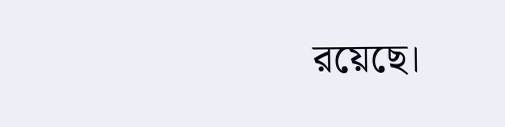রয়েছে।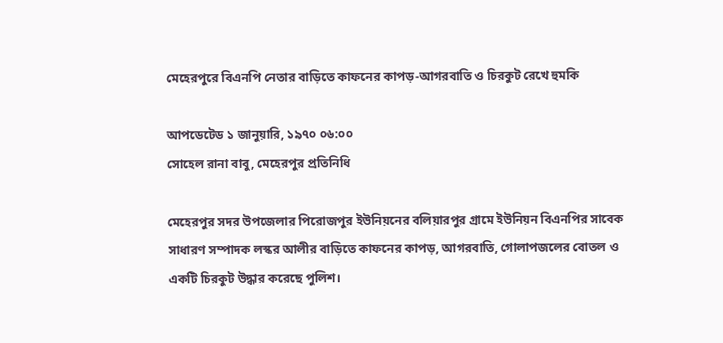মেহেরপুরে বিএনপি নেতার বাড়িতে কাফনের কাপড়-আগরবাতি ও চিরকুট রেখে হুমকি

আপডেটেড ১ জানুয়ারি, ১৯৭০ ০৬:০০
সোহেল রানা বাবু, মেহেরপুর প্রতিনিধি

মেহেরপুর সদর উপজেলার পিরোজপুর ইউনিয়নের বলিয়ারপুর গ্রামে ইউনিয়ন বিএনপির সাবেক সাধারণ সম্পাদক লস্কর আলীর বাড়িতে কাফনের কাপড়, আগরবাতি, গোলাপজলের বোতল ও একটি চিরকুট উদ্ধার করেছে পুলিশ।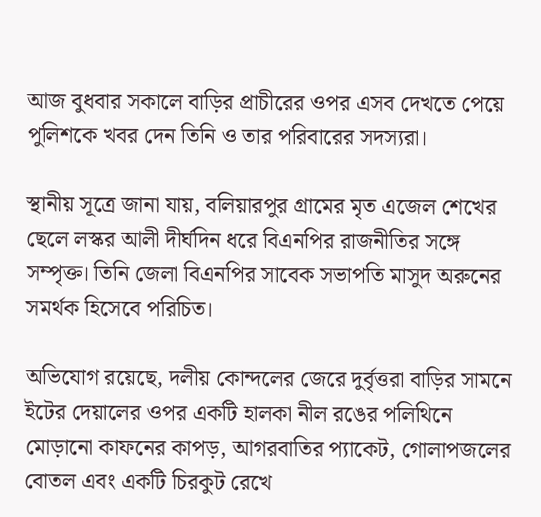আজ বুধবার সকালে বাড়ির প্রাচীরের ওপর এসব দেখতে পেয়ে পুলিশকে খবর দেন তিনি ও তার পরিবারের সদস্যরা।

স্থানীয় সূত্রে জানা যায়, বলিয়ারপুর গ্রামের মৃত এজেল শেখের ছেলে লস্কর আলী দীর্ঘদিন ধরে বিএনপির রাজনীতির সঙ্গে সম্পৃক্ত। তিনি জেলা বিএনপির সাবেক সভাপতি মাসুদ অরুনের সমর্থক হিসেবে পরিচিত।

অভিযোগ রয়েছে, দলীয় কোন্দলের জেরে দুর্বৃত্তরা বাড়ির সামনে ইটের দেয়ালের ওপর একটি হালকা নীল রঙের পলিথিনে মোড়ানো কাফনের কাপড়, আগরবাতির প্যাকেট, গোলাপজলের বোতল এবং একটি চিরকুট রেখে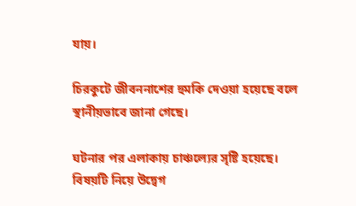যায়।

চিরকুটে জীবননাশের হুমকি দেওয়া হয়েছে বলে স্থানীয়ভাবে জানা গেছে।

ঘটনার পর এলাকায় চাঞ্চল্যের সৃষ্টি হয়েছে। বিষয়টি নিয়ে উদ্বেগ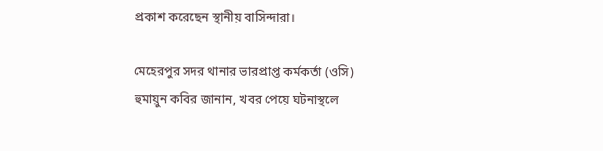প্রকাশ করেছেন স্থানীয় বাসিন্দারা।

মেহেরপুর সদর থানার ভারপ্রাপ্ত কর্মকর্তা (ওসি) হুমায়ুন কবির জানান, খবর পেয়ে ঘটনাস্থলে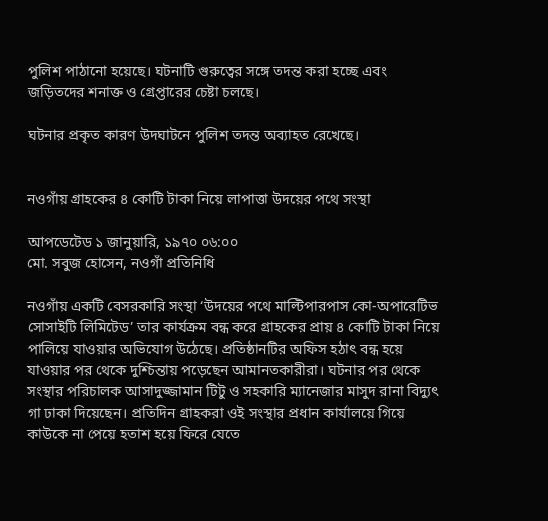পুলিশ পাঠানো হয়েছে। ঘটনাটি গুরুত্বের সঙ্গে তদন্ত করা হচ্ছে এবং জড়িতদের শনাক্ত ও গ্রেপ্তারের চেষ্টা চলছে।

ঘটনার প্রকৃত কারণ উদঘাটনে পুলিশ তদন্ত অব্যাহত রেখেছে।


নওগাঁয় গ্রাহকের ৪ কোটি টাকা নিয়ে লাপাত্তা উদয়ের পথে সংস্থা

আপডেটেড ১ জানুয়ারি, ১৯৭০ ০৬:০০
মো. সবুজ হোসেন, নওগাঁ প্রতিনিধি

নওগাঁয় একটি বেসরকারি সংস্থা ‘উদয়ের পথে মাল্টিপারপাস কো-অপারেটিভ সোসাইটি লিমিটেড’ তার কার্যক্রম বন্ধ করে গ্রাহকের প্রায় ৪ কোটি টাকা নিয়ে পালিয়ে যাওয়ার অভিযোগ উঠেছে। প্রতিষ্ঠানটির অফিস হঠাৎ বন্ধ হয়ে যাওয়ার পর থেকে দুশ্চিন্তায় পড়েছেন আমানতকারীরা। ঘটনার পর থেকে সংস্থার পরিচালক আসাদুজ্জামান টিটু ও সহকারি ম্যানেজার মাসুদ রানা বিদ্যুৎ গা ঢাকা দিয়েছেন। প্রতিদিন গ্রাহকরা ওই সংস্থার প্রধান কার্যালয়ে গিয়ে কাউকে না পেয়ে হতাশ হয়ে ফিরে যেতে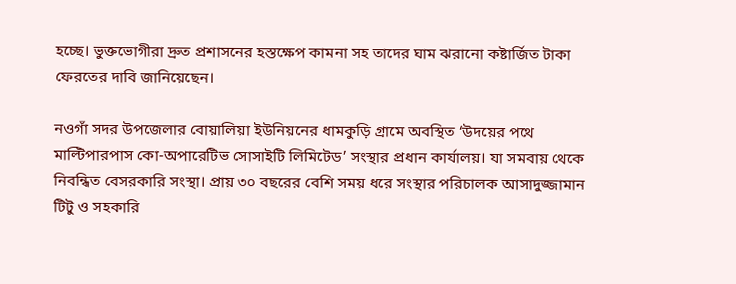হচ্ছে। ভুক্তভোগীরা দ্রুত প্রশাসনের হস্তক্ষেপ কামনা সহ তাদের ঘাম ঝরানো কষ্টার্জিত টাকা ফেরতের দাবি জানিয়েছেন।

নওগাঁ সদর উপজেলার বোয়ালিয়া ইউনিয়নের ধামকুড়ি গ্রামে অবস্থিত ‘উদয়ের পথে মাল্টিপারপাস কো-অপারেটিভ সোসাইটি লিমিটেড’ সংস্থার প্রধান কার্যালয়। যা সমবায় থেকে নিবন্ধিত বেসরকারি সংস্থা। প্রায় ৩০ বছরের বেশি সময় ধরে সংস্থার পরিচালক আসাদুজ্জামান টিটু ও সহকারি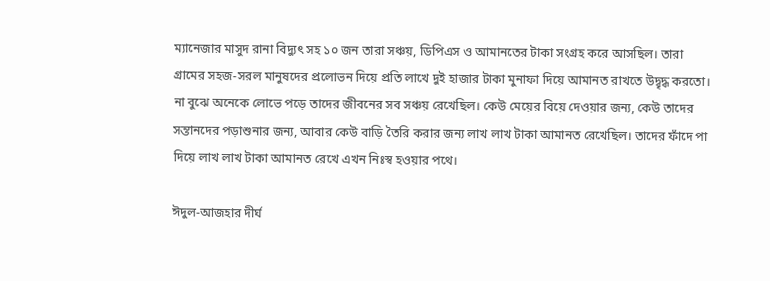ম্যানেজার মাসুদ রানা বিদ্যুৎ সহ ১০ জন তারা সঞ্চয়, ডিপিএস ও আমানতের টাকা সংগ্রহ করে আসছিল। তারা গ্রামের সহজ-সরল মানুষদের প্রলোভন দিয়ে প্রতি লাখে দুই হাজার টাকা মুনাফা দিয়ে আমানত রাখতে উদ্বৃদ্ধ করতো। না বুঝে অনেকে লোভে পড়ে তাদের জীবনের সব সঞ্চয় রেখেছিল। কেউ মেয়ের বিয়ে দেওয়ার জন্য, কেউ তাদের সন্তানদের পড়াশুনার জন্য, আবার কেউ বাড়ি তৈরি করার জন্য লাখ লাখ টাকা আমানত রেখেছিল। তাদের ফাঁদে পা দিয়ে লাখ লাখ টাকা আমানত রেখে এখন নিঃস্ব হওয়ার পথে।

ঈদুল-আজহার দীর্ঘ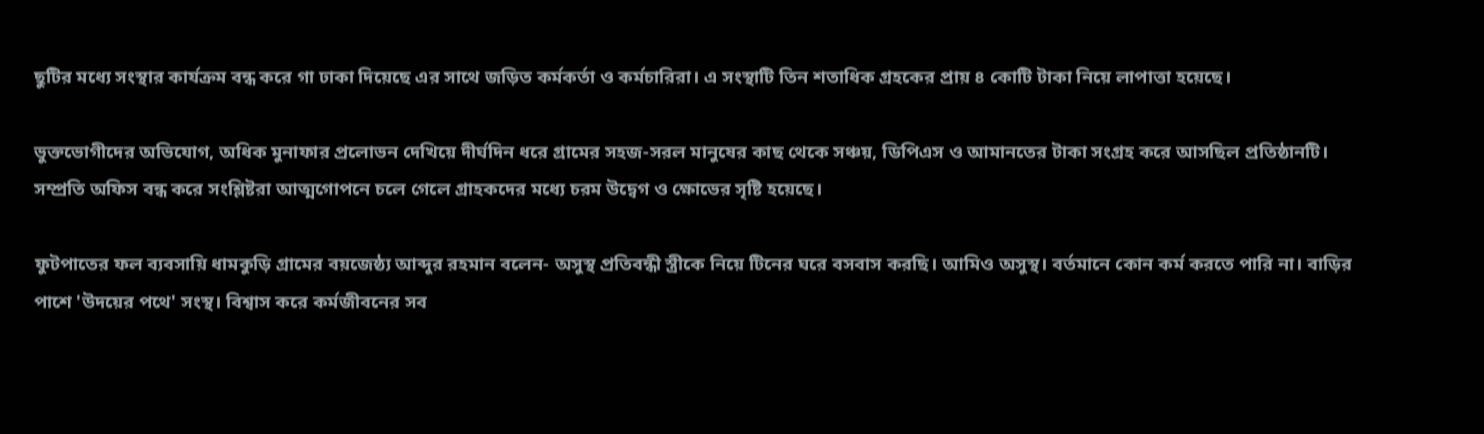ছুটির মধ্যে সংস্থার কার্যক্রম বন্ধ করে গা ঢাকা দিয়েছে এর সাথে জড়িত কর্মকর্তা ও কর্মচারিরা। এ সংস্থাটি তিন শতাধিক গ্রহকের প্রায় ৪ কোটি টাকা নিয়ে লাপাত্তা হয়েছে।

ভুক্তভোগীদের অভিযোগ, অধিক মুনাফার প্রলোভন দেখিয়ে দীর্ঘদিন ধরে গ্রামের সহজ-সরল মানুষের কাছ থেকে সঞ্চয়, ডিপিএস ও আমানতের টাকা সংগ্রহ করে আসছিল প্রতিষ্ঠানটি। সম্প্রতি অফিস বন্ধ করে সংশ্লিষ্টরা আত্মগোপনে চলে গেলে গ্রাহকদের মধ্যে চরম উদ্বেগ ও ক্ষোভের সৃষ্টি হয়েছে।

ফুটপাতের ফল ব্যবসায়ি ধামকুড়ি গ্রামের বয়জেষ্ঠ্য আব্দুর রহমান বলেন- অসুস্থ প্রতিবন্ধী স্ত্রীকে নিয়ে টিনের ঘরে বসবাস করছি। আমিও অসুস্থ। বর্তমানে কোন কর্ম করতে পারি না। বাড়ির পাশে 'উদয়ের পথে' সংস্থ। বিশ্বাস করে কর্মজীবনের সব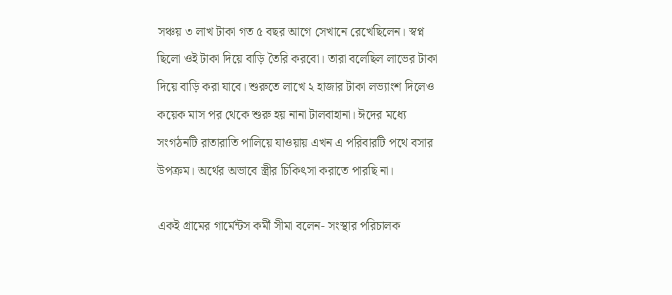সঞ্চয় ৩ লাখ টাকা গত ৫ বছর আগে সেখানে রেখেছিলেন। স্বপ্ন ছিলো ওই টাকা দিয়ে বাড়ি তৈরি করবো। তারা বলেছিল লাভের টাকা দিয়ে বাড়ি করা যাবে। শুরুতে লাখে ২ হাজার টাকা লভ্যাংশ দিলেও কয়েক মাস পর থেকে শুরু হয় নানা টালবাহানা। ঈদের মধ্যে সংগঠনটি রাতারাতি পালিয়ে যাওয়ায় এখন এ পরিবারটি পথে বসার উপক্রম। অর্থের অভাবে স্ত্রীর চিকিৎসা করাতে পারছি না।

একই গ্রামের গার্মেন্টস কর্মী সীমা বলেন- সংস্থার পরিচালক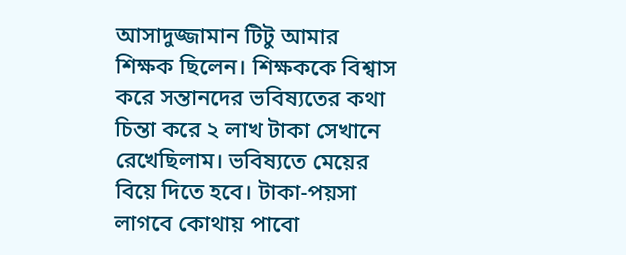আসাদুজ্জামান টিটু আমার শিক্ষক ছিলেন। শিক্ষককে বিশ্বাস করে সন্তানদের ভবিষ্যতের কথা চিন্তা করে ২ লাখ টাকা সেখানে রেখেছিলাম। ভবিষ্যতে মেয়ের বিয়ে দিতে হবে। টাকা-পয়সা লাগবে কোথায় পাবো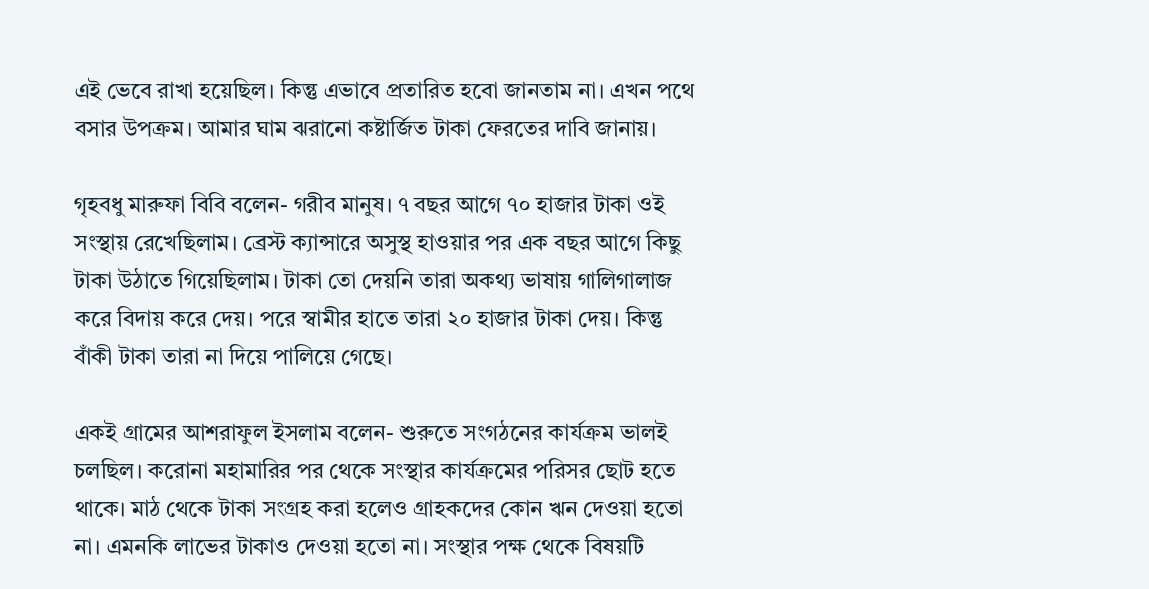এই ভেবে রাখা হয়েছিল। কিন্তু এভাবে প্রতারিত হবো জানতাম না। এখন পথে বসার উপক্রম। আমার ঘাম ঝরানো কষ্টার্জিত টাকা ফেরতের দাবি জানায়।

গৃহবধু মারুফা বিবি বলেন- গরীব মানুষ। ৭ বছর আগে ৭০ হাজার টাকা ওই সংস্থায় রেখেছিলাম। ব্রেস্ট ক্যান্সারে অসুস্থ হাওয়ার পর এক বছর আগে কিছু টাকা উঠাতে গিয়েছিলাম। টাকা তো দেয়নি তারা অকথ্য ভাষায় গালিগালাজ করে বিদায় করে দেয়। পরে স্বামীর হাতে তারা ২০ হাজার টাকা দেয়। কিন্তু বাঁকী টাকা তারা না দিয়ে পালিয়ে গেছে।

একই গ্রামের আশরাফুল ইসলাম বলেন- শুরুতে সংগঠনের কার্যক্রম ভালই চলছিল। করোনা মহামারির পর থেকে সংস্থার কার্যক্রমের পরিসর ছোট হতে থাকে। মাঠ থেকে টাকা সংগ্রহ করা হলেও গ্রাহকদের কোন ঋন দেওয়া হতো না। এমনকি লাভের টাকাও দেওয়া হতো না। সংস্থার পক্ষ থেকে বিষয়টি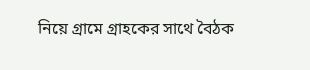নিয়ে গ্রামে গ্রাহকের সাথে বৈঠক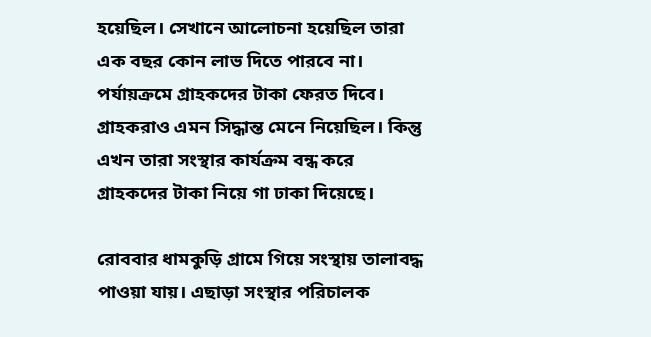হয়েছিল। সেখানে আলোচনা হয়েছিল তারা এক বছর কোন লাভ দিতে পারবে না। পর্যায়ক্রমে গ্রাহকদের টাকা ফেরত দিবে। গ্রাহকরাও এমন সিদ্ধান্ত মেনে নিয়েছিল। কিন্তু এখন তারা সংস্থার কার্যক্রম বন্ধ করে গ্রাহকদের টাকা নিয়ে গা ঢাকা দিয়েছে।

রোববার ধামকুড়ি গ্রামে গিয়ে সংস্থায় তালাবদ্ধ পাওয়া যায়। এছাড়া সংস্থার পরিচালক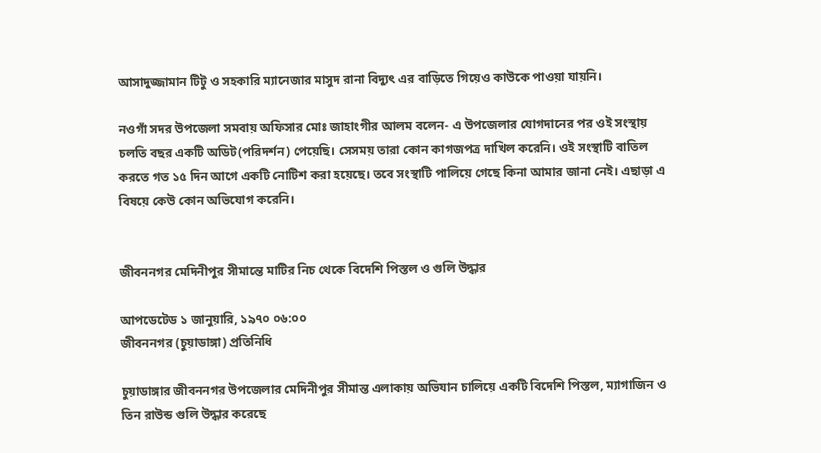আসাদুজ্জামান টিটু ও সহকারি ম্যানেজার মাসুদ রানা বিদ্যুৎ এর বাড়িতে গিয়েও কাউকে পাওয়া যায়নি।

নওগাঁ সদর উপজেলা সমবায় অফিসার মোঃ জাহাংগীর আলম বলেন- এ উপজেলার যোগদানের পর ওই সংস্থায় চলতি বছর একটি অডিট(পরিদর্শন) পেয়েছি। সেসময় তারা কোন কাগজপত্র দাখিল করেনি। ওই সংস্থাটি বাতিল করতে গত ১৫ দিন আগে একটি নোটিশ করা হয়েছে। তবে সংস্থাটি পালিয়ে গেছে কিনা আমার জানা নেই। এছাড়া এ বিষয়ে কেউ কোন অভিযোগ করেনি।


জীবননগর মেদিনীপুর সীমান্তে মাটির নিচ থেকে বিদেশি পিস্তল ও গুলি উদ্ধার

আপডেটেড ১ জানুয়ারি, ১৯৭০ ০৬:০০
জীবননগর (চুয়াডাঙ্গা) প্রতিনিধি

চুয়াডাঙ্গার জীবননগর উপজেলার মেদিনীপুর সীমান্ত এলাকায় অভিযান চালিয়ে একটি বিদেশি পিস্তল, ম্যাগাজিন ও তিন রাউন্ড গুলি উদ্ধার করেছে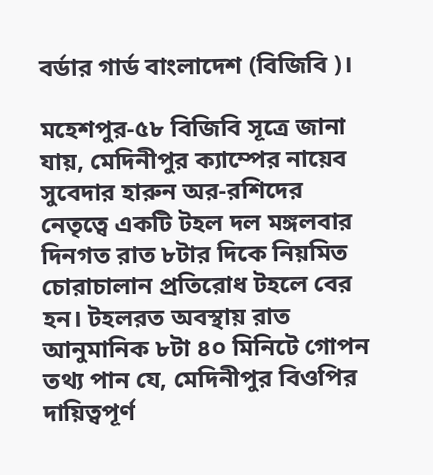বর্ডার গার্ড বাংলাদেশ (বিজিবি )।

মহেশপুর-৫৮ বিজিবি সূত্রে জানা যায়, মেদিনীপুর ক্যাম্পের নায়েব সুবেদার হারুন অর-রশিদের নেতৃত্বে একটি টহল দল মঙ্গলবার দিনগত রাত ৮টার দিকে নিয়মিত চোরাচালান প্রতিরোধ টহলে বের হন। টহলরত অবস্থায় রাত আনুমানিক ৮টা ৪০ মিনিটে গোপন তথ্য পান যে, মেদিনীপুর বিওপির দায়িত্বপূর্ণ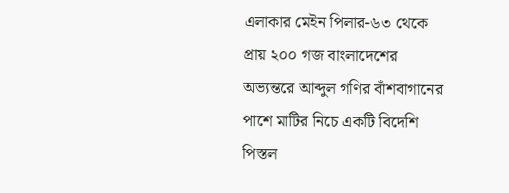এলাকার মেইন পিলার-৬৩ থেকে প্রায় ২০০ গজ বাংলাদেশের অভ্যন্তরে আব্দুল গণির বাঁশবাগানের পাশে মাটির নিচে একটি বিদেশি পিস্তল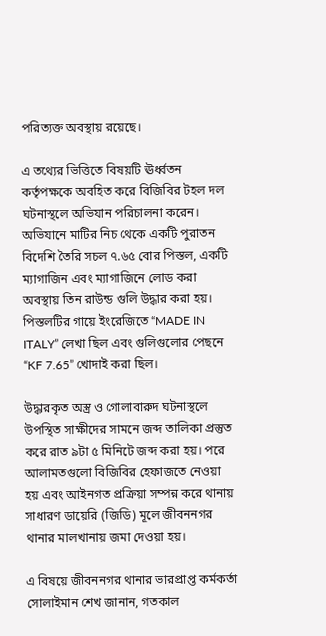পরিত্যক্ত অবস্থায় রয়েছে।

এ তথ্যের ভিত্তিতে বিষয়টি ঊর্ধ্বতন কর্তৃপক্ষকে অবহিত করে বিজিবির টহল দল ঘটনাস্থলে অভিযান পরিচালনা করেন। অভিযানে মাটির নিচ থেকে একটি পুরাতন বিদেশি তৈরি সচল ৭.৬৫ বোর পিস্তল, একটি ম্যাগাজিন এবং ম্যাগাজিনে লোড করা অবস্থায় তিন রাউন্ড গুলি উদ্ধার করা হয়। পিস্তলটির গায়ে ইংরেজিতে “MADE IN ITALY” লেখা ছিল এবং গুলিগুলোর পেছনে “KF 7.65” খোদাই করা ছিল।

উদ্ধারকৃত অস্ত্র ও গোলাবারুদ ঘটনাস্থলে উপস্থিত সাক্ষীদের সামনে জব্দ তালিকা প্রস্তুত করে রাত ৯টা ৫ মিনিটে জব্দ করা হয়। পরে আলামতগুলো বিজিবির হেফাজতে নেওয়া হয় এবং আইনগত প্রক্রিয়া সম্পন্ন করে থানায় সাধারণ ডায়েরি (জিডি) মূলে জীবননগর থানার মালখানায় জমা দেওয়া হয়।

এ বিষয়ে জীবননগর থানার ভারপ্রাপ্ত কর্মকর্তা সোলাইমান শেখ জানান, গতকাল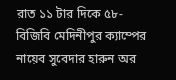রাত ১১ টার দিকে ৫৮-বিজিবি মেদিনীপুর ক্যাম্পের নায়েব সুবেদার হারুন অর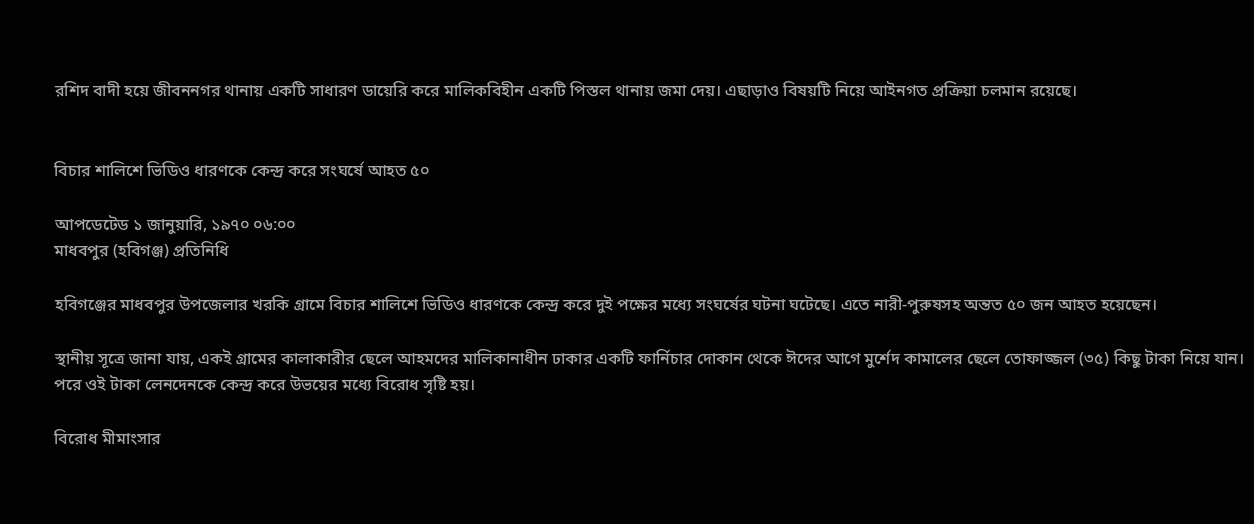রশিদ বাদী হয়ে জীবননগর থানায় একটি সাধারণ ডায়েরি করে মালিকবিহীন একটি পিস্তল থানায় জমা দেয়। এছাড়াও বিষয়টি নিয়ে আইনগত প্রক্রিয়া চলমান রয়েছে।


বিচার শালিশে ভিডিও ধারণকে কেন্দ্র করে সংঘর্ষে আহত ৫০

আপডেটেড ১ জানুয়ারি, ১৯৭০ ০৬:০০
মাধবপুর (হবিগঞ্জ) প্রতিনিধি

হবিগঞ্জের মাধবপুর উপজেলার খরকি গ্রামে বিচার শালিশে ভিডিও ধারণকে কেন্দ্র করে দুই পক্ষের মধ্যে সংঘর্ষের ঘটনা ঘটেছে। এতে নারী-পুরুষসহ অন্তত ৫০ জন আহত হয়েছেন।

স্থানীয় সূত্রে জানা যায়, একই গ্রামের কালাকারীর ছেলে আহমদের মালিকানাধীন ঢাকার একটি ফার্নিচার দোকান থেকে ঈদের আগে মুর্শেদ কামালের ছেলে তোফাজ্জল (৩৫) কিছু টাকা নিয়ে যান। পরে ওই টাকা লেনদেনকে কেন্দ্র করে উভয়ের মধ্যে বিরোধ সৃষ্টি হয়।

বিরোধ মীমাংসার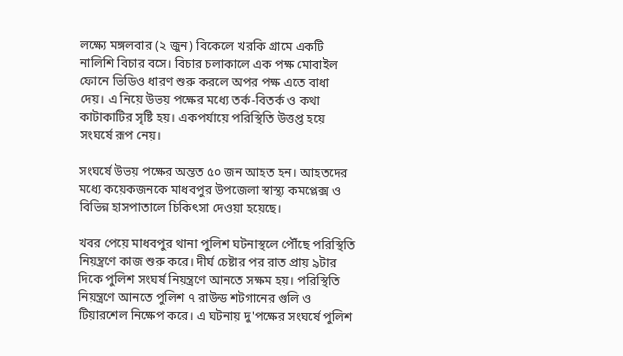লক্ষ্যে মঙ্গলবার (২ জুন) বিকেলে খরকি গ্রামে একটি নালিশি বিচার বসে। বিচার চলাকালে এক পক্ষ মোবাইল ফোনে ভিডিও ধারণ শুরু করলে অপর পক্ষ এতে বাধা দেয়। এ নিয়ে উভয় পক্ষের মধ্যে তর্ক-বিতর্ক ও কথা কাটাকাটির সৃষ্টি হয়। একপর্যায়ে পরিস্থিতি উত্তপ্ত হয়ে সংঘর্ষে রূপ নেয়।

সংঘর্ষে উভয় পক্ষের অন্তত ৫০ জন আহত হন। আহতদের মধ্যে কয়েকজনকে মাধবপুর উপজেলা স্বাস্থ্য কমপ্লেক্স ও বিভিন্ন হাসপাতালে চিকিৎসা দেওয়া হয়েছে।

খবর পেয়ে মাধবপুর থানা পুলিশ ঘটনাস্থলে পৌঁছে পরিস্থিতি নিয়ন্ত্রণে কাজ শুরু করে। দীর্ঘ চেষ্টার পর রাত প্রায় ৯টার দিকে পুলিশ সংঘর্ষ নিয়ন্ত্রণে আনতে সক্ষম হয়। পরিস্থিতি নিয়ন্ত্রণে আনতে পুলিশ ৭ রাউন্ড শটগানের গুলি ও টিয়ারশেল নিক্ষেপ করে। এ ঘটনায় দু'পক্ষের সংঘর্ষে পুলিশ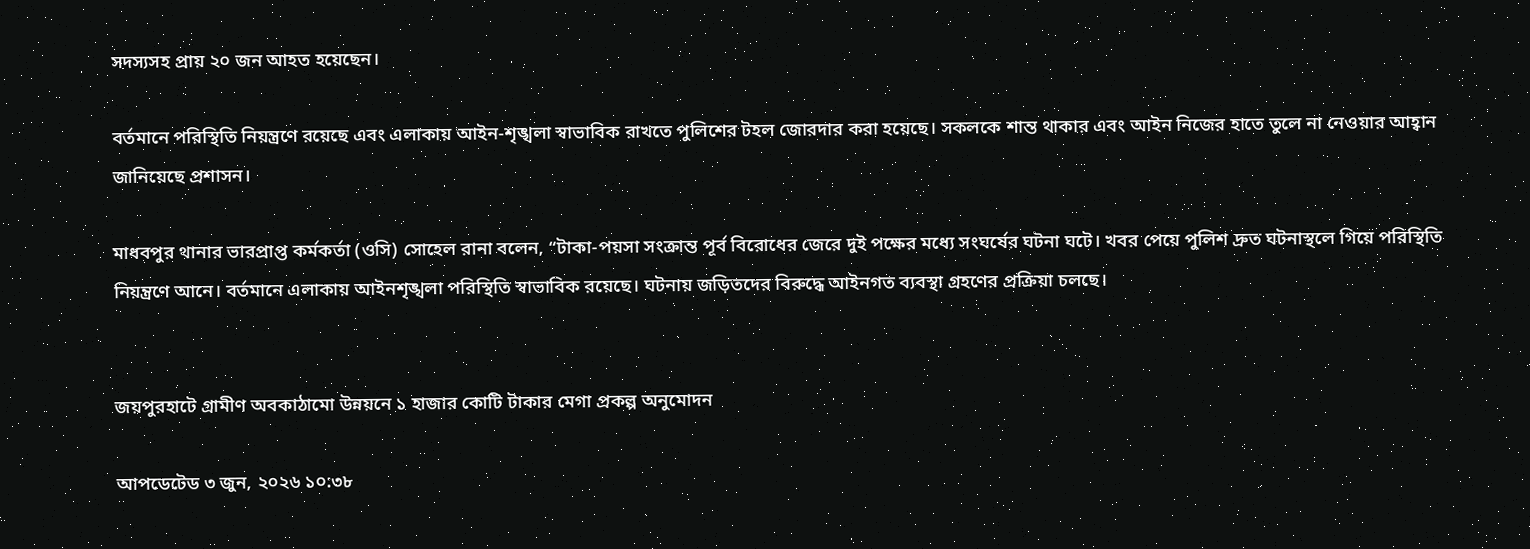সদস্যসহ প্রায় ২০ জন আহত হয়েছেন।

বর্তমানে পরিস্থিতি নিয়ন্ত্রণে রয়েছে এবং এলাকায় আইন-শৃঙ্খলা স্বাভাবিক রাখতে পুলিশের টহল জোরদার করা হয়েছে। সকলকে শান্ত থাকার এবং আইন নিজের হাতে তুলে না নেওয়ার আহ্বান জানিয়েছে প্রশাসন।

মাধবপুর থানার ভারপ্রাপ্ত কর্মকর্তা (ওসি) সোহেল রানা বলেন, “টাকা-পয়সা সংক্রান্ত পূর্ব বিরোধের জেরে দুই পক্ষের মধ্যে সংঘর্ষের ঘটনা ঘটে। খবর পেয়ে পুলিশ দ্রুত ঘটনাস্থলে গিয়ে পরিস্থিতি নিয়ন্ত্রণে আনে। বর্তমানে এলাকায় আইনশৃঙ্খলা পরিস্থিতি স্বাভাবিক রয়েছে। ঘটনায় জড়িতদের বিরুদ্ধে আইনগত ব্যবস্থা গ্রহণের প্রক্রিয়া চলছে।


জয়পুরহাটে গ্রামীণ অবকাঠামো উন্নয়নে ১ হাজার কোটি টাকার মেগা প্রকল্প অনুমোদন

আপডেটেড ৩ জুন, ২০২৬ ১০:৩৮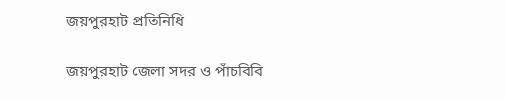জয়পুরহাট প্রতিনিধি

জয়পুরহাট জেলা সদর ও পাঁচবিবি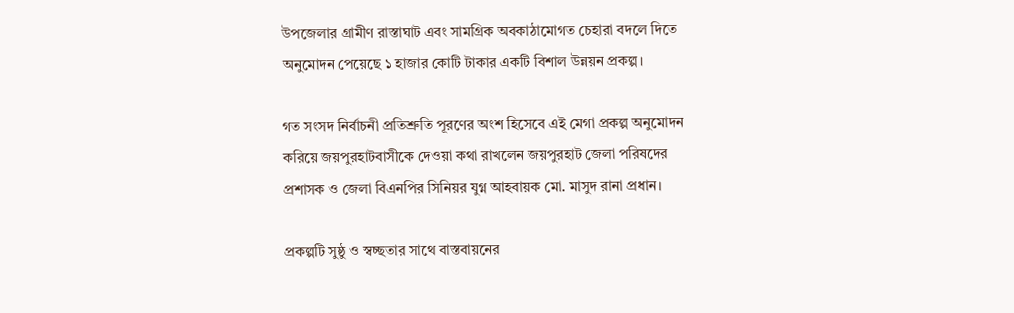উপজেলার গ্রামীণ রাস্তাঘাট এবং সামগ্রিক অবকাঠামোগত চেহারা বদলে দিতে অনুমোদন পেয়েছে ১ হাজার কোটি টাকার একটি বিশাল উন্নয়ন প্রকল্প।

গত সংসদ নির্বাচনী প্রতিশ্রুতি পূরণের অংশ হিসেবে এই মেগা প্রকল্প অনুমোদন করিয়ে জয়পুরহাটবাসীকে দেওয়া কথা রাখলেন জয়পুরহাট জেলা পরিষদের প্রশাসক ও জেলা বিএনপির সিনিয়র যুগ্ন আহবায়ক মো. মাসুদ রানা প্রধান।

প্রকল্পটি সুষ্ঠু ও স্বচ্ছতার সাথে বাস্তবায়নের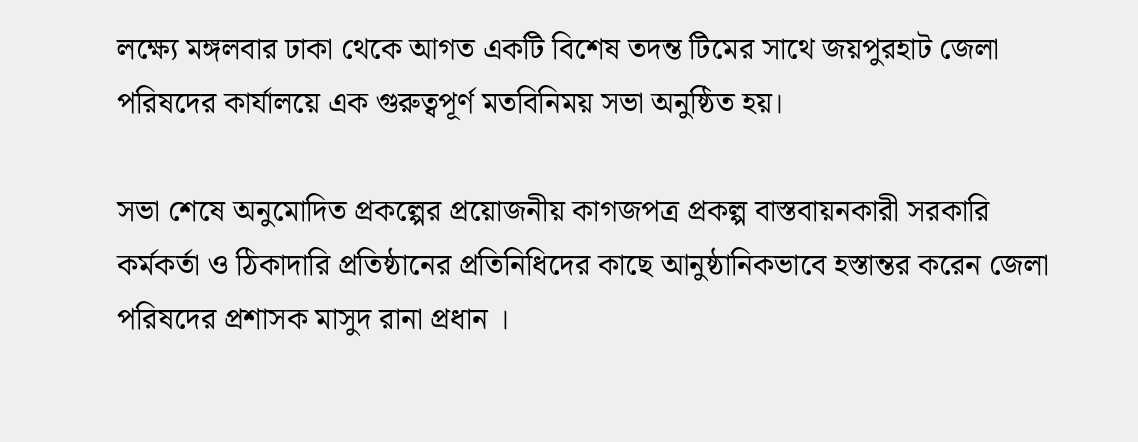লক্ষ্যে মঙ্গলবার ঢাকা থেকে আগত একটি বিশেষ তদন্ত টিমের সাথে জয়পুরহাট জেলা পরিষদের কার্যালয়ে এক গুরুত্বপূর্ণ মতবিনিময় সভা অনুষ্ঠিত হয়।

সভা শেষে অনুমোদিত প্রকল্পের প্রয়োজনীয় কাগজপত্র প্রকল্প বাস্তবায়নকারী সরকারি কর্মকর্তা ও ঠিকাদারি প্রতিষ্ঠানের প্রতিনিধিদের কাছে আনুষ্ঠানিকভাবে হস্তান্তর করেন জেলা পরিষদের প্রশাসক মাসুদ রানা প্রধান ।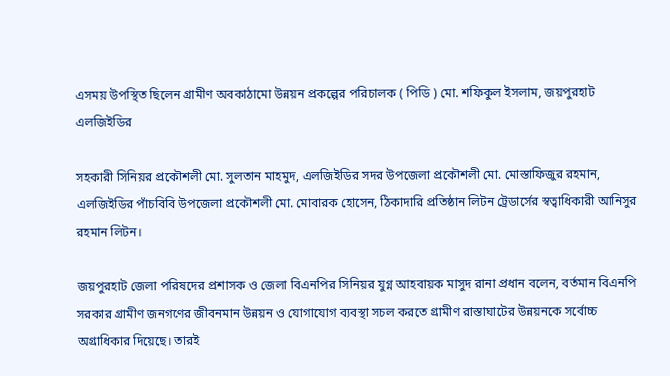এসময় উপস্থিত ছিলেন গ্রামীণ অবকাঠামো উন্নয়ন প্রকল্পের পরিচালক ( পিডি ) মো. শফিকুল ইসলাম, জয়পুরহাট এলজিইডির

সহকারী সিনিয়র প্রকৌশলী মো. সুলতান মাহমুদ, এলজিইডির সদর উপজেলা প্রকৌশলী মো. মোস্তাফিজুর রহমান, এলজিইডির পাঁচবিবি উপজেলা প্রকৌশলী মো. মোবারক হোসেন, ঠিকাদারি প্রতিষ্ঠান লিটন ট্রেডার্সের স্বত্বাধিকারী আনিসুর রহমান লিটন।

জয়পুরহাট জেলা পরিষদের প্রশাসক ও জেলা বিএনপির সিনিয়র যুগ্ন আহবায়ক মাসুদ রানা প্রধান বলেন, বর্তমান বিএনপি সরকার গ্রামীণ জনগণের জীবনমান উন্নয়ন ও যোগাযোগ ব্যবস্থা সচল করতে গ্রামীণ রাস্তাঘাটের উন্নয়নকে সর্বোচ্চ অগ্রাধিকার দিয়েছে। তারই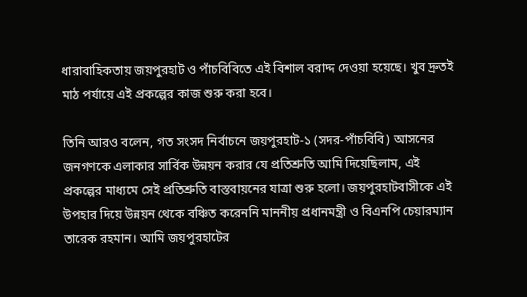ধারাবাহিকতায় জয়পুরহাট ও পাঁচবিবিতে এই বিশাল বরাদ্দ দেওয়া হয়েছে। খুব দ্রুতই মাঠ পর্যায়ে এই প্রকল্পের কাজ শুরু করা হবে।

তিনি আরও বলেন, গত সংসদ নির্বাচনে জয়পুরহাট-১ (সদর-পাঁচবিবি) আসনের জনগণকে এলাকার সার্বিক উন্নয়ন করার যে প্রতিশ্রুতি আমি দিয়েছিলাম, এই প্রকল্পের মাধ্যমে সেই প্রতিশ্রুতি বাস্তবায়নের যাত্রা শুরু হলো। জয়পুরহাটবাসীকে এই উপহার দিয়ে উন্নয়ন থেকে বঞ্চিত করেননি মাননীয় প্রধানমন্ত্রী ও বিএনপি চেয়ারম্যান তারেক রহমান। আমি জয়পুরহাটের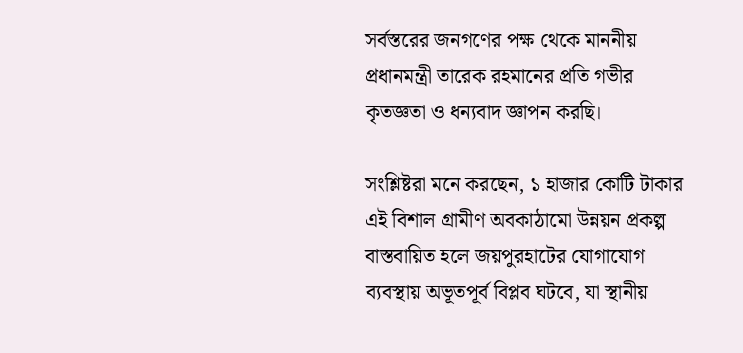সর্বস্তরের জনগণের পক্ষ থেকে মাননীয় প্রধানমন্ত্রী তারেক রহমানের প্রতি গভীর কৃতজ্ঞতা ও ধন্যবাদ জ্ঞাপন করছি।

সংশ্লিষ্টরা মনে করছেন, ১ হাজার কোটি টাকার এই বিশাল গ্রামীণ অবকাঠামো উন্নয়ন প্রকল্প বাস্তবায়িত হলে জয়পুরহাটের যোগাযোগ ব্যবস্থায় অভূতপূর্ব বিপ্লব ঘটবে, যা স্থানীয়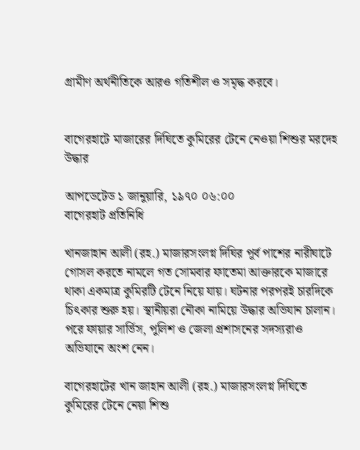গ্রামীণ অর্থনীতিকে আরও গতিশীল ও সমৃদ্ধ করবে।


বাগেরহাটে মাজারের দিঘিতে কুমিরের টেনে নেওয়া শিশুর মরদেহ উদ্ধার

আপডেটেড ১ জানুয়ারি, ১৯৭০ ০৬:০০
বাগেরহাট প্রতিনিধি

খানজাহান আলী (রহ.) মাজারসংলগ্ন দিঘির পূর্ব পাশের নারীঘাটে গোসল করতে নামলে গত সোমবার ফাতেমা আক্তারকে মাজারে থাকা একমাত্র কুমিরটি টেনে নিয়ে যায়। ঘটনার পরপরই চারদিকে চিৎকার শুরু হয়। স্থানীয়রা নৌকা নামিয়ে উদ্ধার অভিযান চালান। পরে ফায়ার সার্ভিস, পুলিশ ও জেলা প্রশাসনের সদস্যরাও অভিযানে অংশ নেন।

বাগেরহাটের খান জাহান আলী (রহ.) মাজারসংলগ্ন দিঘিতে কুমিরের টেনে নেয়া শিশু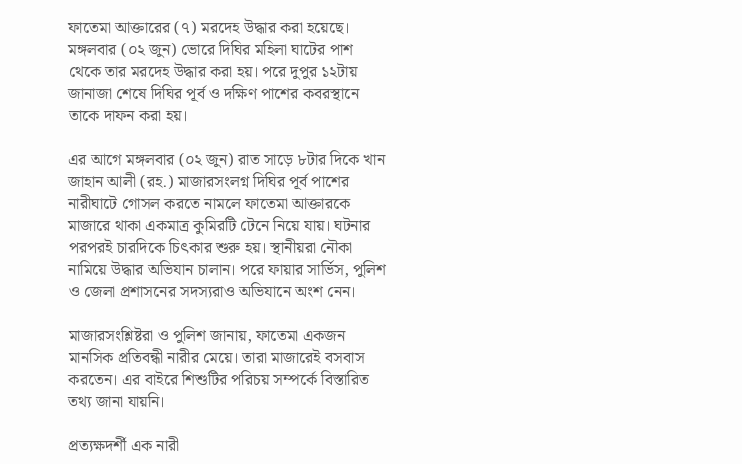ফাতেমা আক্তারের (৭) মরদেহ উদ্ধার করা হয়েছে। মঙ্গলবার (০২ জুন) ভোরে দিঘির মহিলা ঘাটের পাশ থেকে তার মরদেহ উদ্ধার করা হয়। পরে দুপুর ১২টায় জানাজা শেষে দিঘির পূর্ব ও দক্ষিণ পাশের কবরস্থানে তাকে দাফন করা হয়।

এর আগে মঙ্গলবার (০২ জুন) রাত সাড়ে ৮টার দিকে খান জাহান আলী (রহ.) মাজারসংলগ্ন দিঘির পূর্ব পাশের নারীঘাটে গোসল করতে নামলে ফাতেমা আক্তারকে মাজারে থাকা একমাত্র কুমিরটি টেনে নিয়ে যায়। ঘটনার পরপরই চারদিকে চিৎকার শুরু হয়। স্থানীয়রা নৌকা নামিয়ে উদ্ধার অভিযান চালান। পরে ফায়ার সার্ভিস, পুলিশ ও জেলা প্রশাসনের সদস্যরাও অভিযানে অংশ নেন।

মাজারসংশ্লিষ্টরা ও পুলিশ জানায়, ফাতেমা একজন মানসিক প্রতিবন্ধী নারীর মেয়ে। তারা মাজারেই বসবাস করতেন। এর বাইরে শিশুটির পরিচয় সম্পর্কে বিস্তারিত তথ্য জানা যায়নি।

প্রত্যক্ষদর্শী এক নারী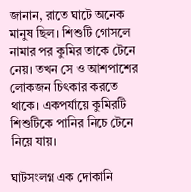জানান, রাতে ঘাটে অনেক মানুষ ছিল। শিশুটি গোসলে নামার পর কুমির তাকে টেনে নেয়। তখন সে ও আশপাশের লোকজন চিৎকার করতে থাকে। একপর্যায়ে কুমিরটি শিশুটিকে পানির নিচে টেনে নিয়ে যায়।

ঘাটসংলগ্ন এক দোকানি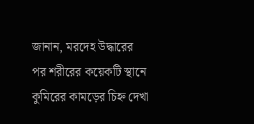জানান, মরদেহ উদ্ধারের পর শরীরের কয়েকটি স্থানে কুমিরের কামড়ের চিহ্ন দেখা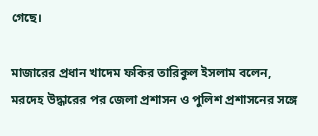গেছে।

মাজারের প্রধান খাদেম ফকির তারিকুল ইসলাম বলেন, মরদেহ উদ্ধারের পর জেলা প্রশাসন ও পুলিশ প্রশাসনের সঙ্গে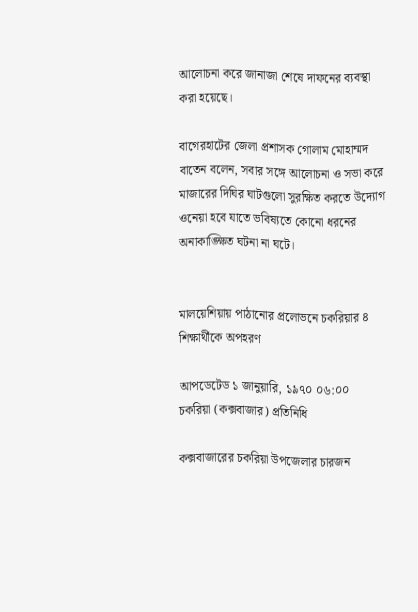আলোচনা করে জানাজা শেষে দাফনের ব্যবস্থা করা হয়েছে।

বাগেরহাটের জেলা প্রশাসক গোলাম মোহাম্মদ বাতেন বলেন, সবার সঙ্গে আলোচনা ও সভা করে মাজারের দিঘির ঘাটগুলো সুরক্ষিত করতে উদ্যোগ ওনেয়া হবে যাতে ভবিষ্যতে কোনো ধরনের অনাকাঙ্ক্ষিত ঘটনা না ঘটে।


মালয়েশিয়ায় পাঠানোর প্রলোভনে চকরিয়ার ৪ শিক্ষার্থীকে অপহরণ

আপডেটেড ১ জানুয়ারি, ১৯৭০ ০৬:০০
চকরিয়া (কক্সবাজার) প্রতিনিধি

কক্সবাজারের চকরিয়া উপজেলার চারজন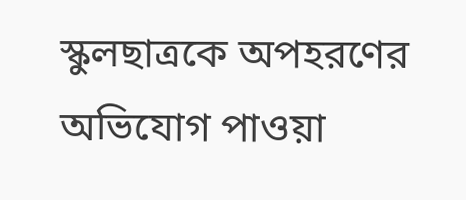স্কুলছাত্রকে অপহরণের অভিযোগ পাওয়া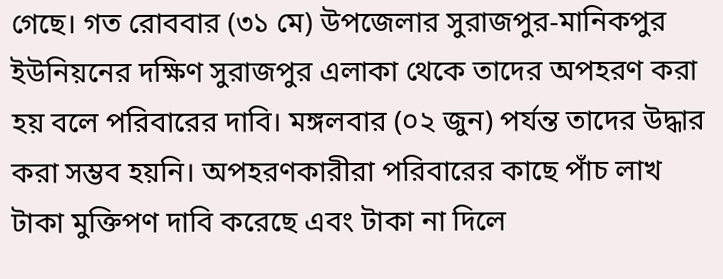গেছে। গত রোববার (৩১ মে) উপজেলার সুরাজপুর-মানিকপুর ইউনিয়নের দক্ষিণ সুরাজপুর এলাকা থেকে তাদের অপহরণ করা হয় বলে পরিবারের দাবি। মঙ্গলবার (০২ জুন) পর্যন্ত তাদের উদ্ধার করা সম্ভব হয়নি। অপহরণকারীরা পরিবারের কাছে পাঁচ লাখ টাকা মুক্তিপণ দাবি করেছে এবং টাকা না দিলে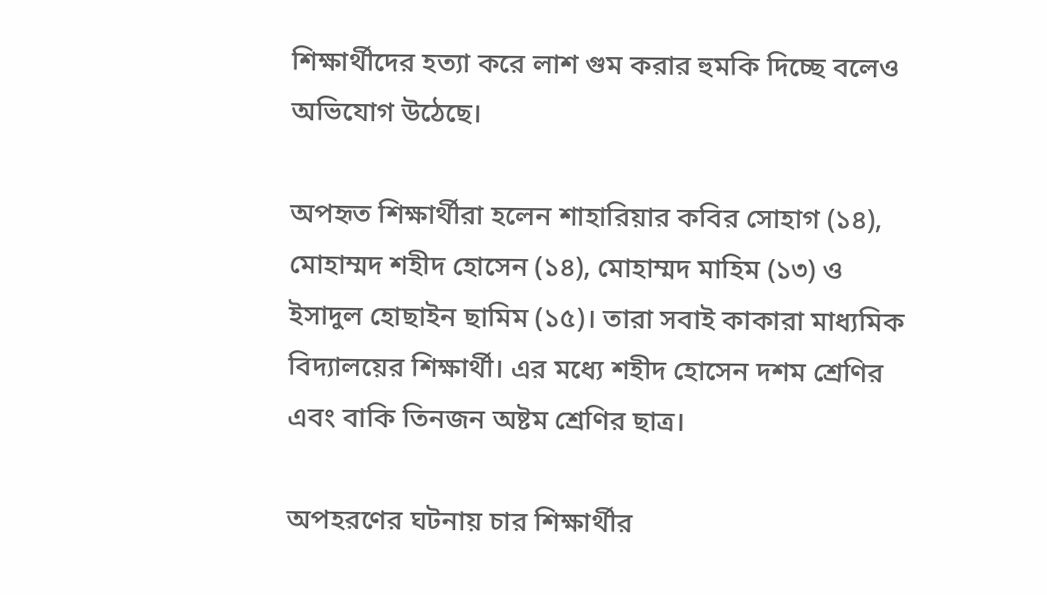শিক্ষার্থীদের হত্যা করে লাশ গুম করার হুমকি দিচ্ছে বলেও অভিযোগ উঠেছে।

অপহৃত শিক্ষার্থীরা হলেন শাহারিয়ার কবির সোহাগ (১৪), মোহাম্মদ শহীদ হোসেন (১৪), মোহাম্মদ মাহিম (১৩) ও ইসাদুল হোছাইন ছামিম (১৫)। তারা সবাই কাকারা মাধ্যমিক বিদ্যালয়ের শিক্ষার্থী। এর মধ্যে শহীদ হোসেন দশম শ্রেণির এবং বাকি তিনজন অষ্টম শ্রেণির ছাত্র।

অপহরণের ঘটনায় চার শিক্ষার্থীর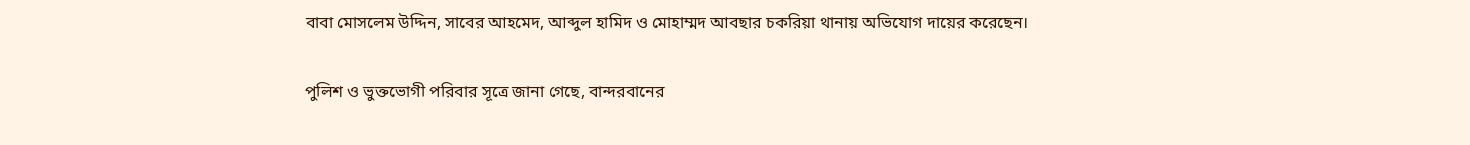বাবা মোসলেম উদ্দিন, সাবের আহমেদ, আব্দুল হামিদ ও মোহাম্মদ আবছার চকরিয়া থানায় অভিযোগ দায়ের করেছেন।

পুলিশ ও ভুক্তভোগী পরিবার সূত্রে জানা গেছে, বান্দরবানের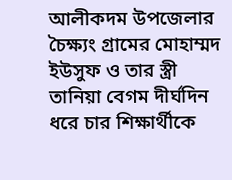আলীকদম উপজেলার চৈক্ষ্যং গ্রামের মোহাম্মদ ইউসুফ ও তার স্ত্রী তানিয়া বেগম দীর্ঘদিন ধরে চার শিক্ষার্থীকে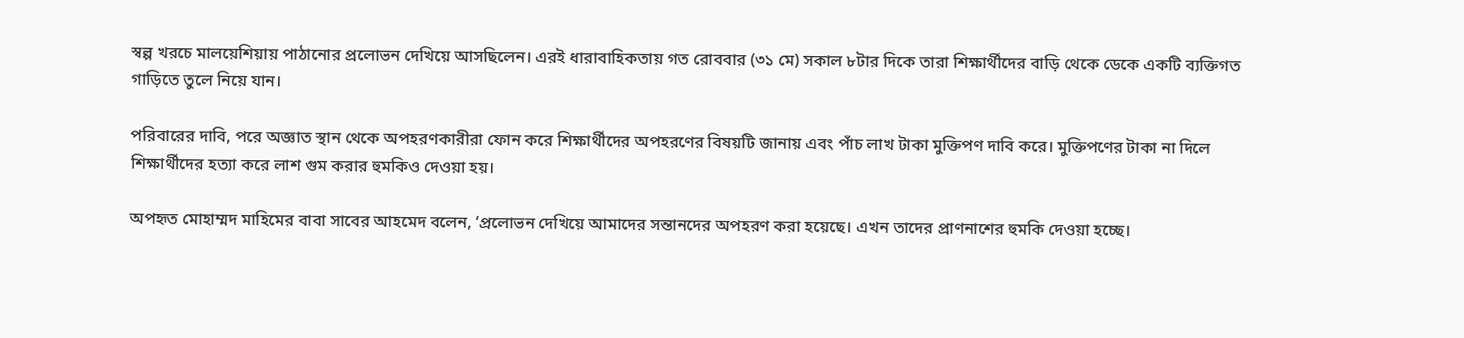স্বল্প খরচে মালয়েশিয়ায় পাঠানোর প্রলোভন দেখিয়ে আসছিলেন। এরই ধারাবাহিকতায় গত রোববার (৩১ মে) সকাল ৮টার দিকে তারা শিক্ষার্থীদের বাড়ি থেকে ডেকে একটি ব্যক্তিগত গাড়িতে তুলে নিয়ে যান।

পরিবারের দাবি, পরে অজ্ঞাত স্থান থেকে অপহরণকারীরা ফোন করে শিক্ষার্থীদের অপহরণের বিষয়টি জানায় এবং পাঁচ লাখ টাকা মুক্তিপণ দাবি করে। মুক্তিপণের টাকা না দিলে শিক্ষার্থীদের হত্যা করে লাশ গুম করার হুমকিও দেওয়া হয়।

অপহৃত মোহাম্মদ মাহিমের বাবা সাবের আহমেদ বলেন, ‘প্রলোভন দেখিয়ে আমাদের সন্তানদের অপহরণ করা হয়েছে। এখন তাদের প্রাণনাশের হুমকি দেওয়া হচ্ছে।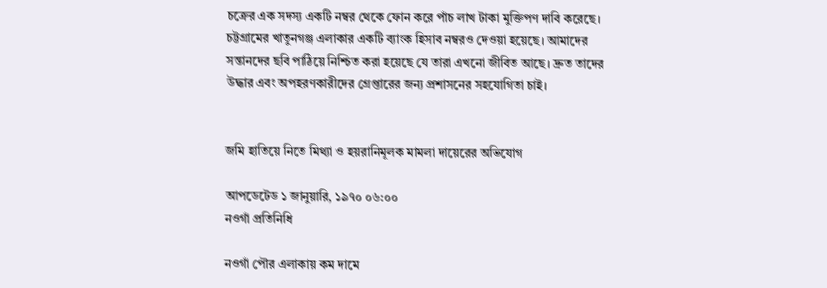চক্রের এক সদস্য একটি নম্বর থেকে ফোন করে পাঁচ লাখ টাকা মুক্তিপণ দাবি করেছে। চট্টগ্রামের খাতুনগঞ্জ এলাকার একটি ব্যাংক হিসাব নম্বরও দেওয়া হয়েছে। আমাদের সন্তানদের ছবি পাঠিয়ে নিশ্চিত করা হয়েছে যে তারা এখনো জীবিত আছে। দ্রুত তাদের উদ্ধার এবং অপহরণকারীদের গ্রেপ্তারের জন্য প্রশাসনের সহযোগিতা চাই।


জমি হাতিয়ে নিতে মিথ্যা ও হয়রানিমূলক মামলা দায়েরের অভিযোগ

আপডেটেড ১ জানুয়ারি, ১৯৭০ ০৬:০০
নওগাঁ প্রতিনিধি

নওগাঁ পৌর এলাকায় কম দামে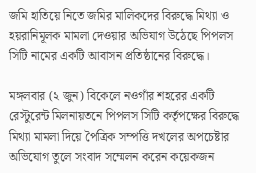জমি হাতিয়ে নিতে জমির মালিকদের বিরুদ্ধে মিথ্যা ও হয়রানিমূলক মামলা দেওয়ার অভিযাগ উঠেছে পিপলস সিটি নামের একটি আবাসন প্রতিষ্ঠানের বিরুদ্ধে।

মঙ্গলবার (২ জুন) বিকেলে নওগাঁর শহরের একটি রেস্টুরেন্ট মিলনায়তনে পিপলস সিটি কর্তৃপক্ষের বিরুদ্ধে মিথ্যা মামলা দিয়ে পৈত্রিক সম্পত্তি দখলের অপচেষ্টার অভিযোগ তুলে সংবাদ সম্মেলন করেন কয়েকজন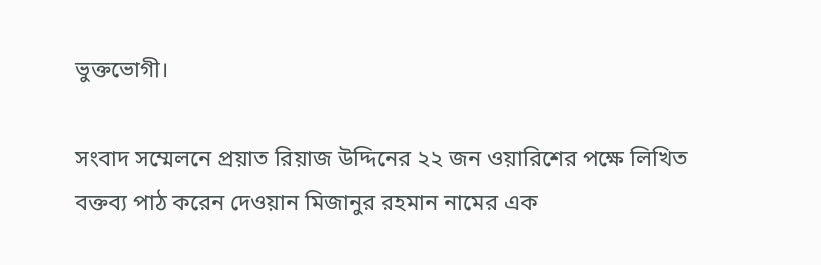ভুক্তভোগী।

সংবাদ সম্মেলনে প্রয়াত রিয়াজ উদ্দিনের ২২ জন ওয়ারিশের পক্ষে লিখিত বক্তব্য পাঠ করেন দেওয়ান মিজানুর রহমান নামের এক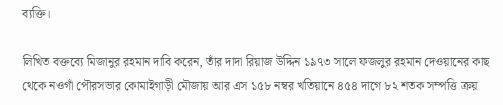ব্যক্তি।

লিখিত বক্তব্যে মিজানুর রহমান দাবি করেন, তাঁর দাদা রিয়াজ উদ্দিন ১৯৭৩ সালে ফজলুর রহমান দেওয়ানের কাছ থেকে নওগাঁ পৌরসভার কোমাইগাড়ী মৌজায় আর এস ১৫৮ নম্বর খতিয়ানে ৪৫৪ দাগে ৮২ শতক সম্পত্তি ক্রয়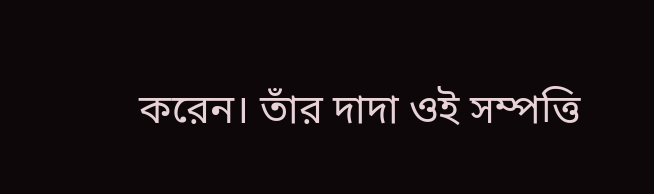করেন। তাঁর দাদা ওই সম্পত্তি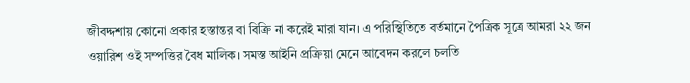জীবদ্দশায় কোনো প্রকার হস্তান্তর বা বিক্রি না করেই মারা যান। এ পরিস্থিতিতে বর্তমানে পৈত্রিক সূত্রে আমরা ২২ জন ওয়ারিশ ওই সম্পত্তির বৈধ মালিক। সমস্ত আইনি প্রক্রিয়া মেনে আবেদন করলে চলতি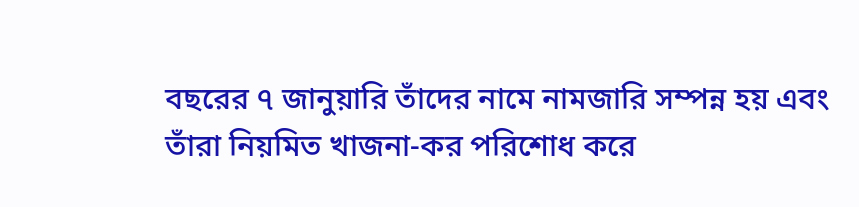বছরের ৭ জানুয়ারি তাঁদের নামে নামজারি সম্পন্ন হয় এবং তাঁরা নিয়মিত খাজনা-কর পরিশোধ করে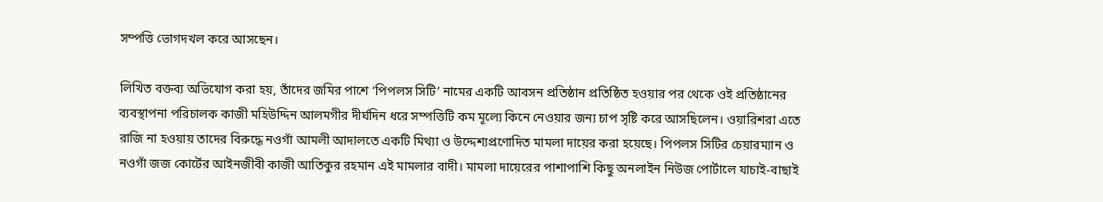সম্পত্তি ভোগদখল করে আসছেন।

লিখিত বক্তব্য অভিযোগ করা হয়, তাঁদের জমির পাশে ‘পিপলস সিটি’ নামের একটি আবসন প্রতিষ্ঠান প্রতিষ্ঠিত হওয়ার পর থেকে ওই প্রতিষ্ঠানের ব্যবস্থাপনা পরিচালক কাজী মহিউদ্দিন আলমগীর দীর্ঘদিন ধরে সম্পত্তিটি কম মূল্যে কিনে নেওয়ার জন্য চাপ সৃষ্টি করে আসছিলেন। ওয়ারিশরা এতে রাজি না হওয়ায় তাদের বিরুদ্ধে নওগাঁ আমলী আদালতে একটি মিথ্যা ও উদ্দেশ্যপ্রণোদিত মামলা দায়ের করা হয়েছে। পিপলস সিটির চেয়ারম্যান ও নওগাঁ জজ কোর্টের আইনজীবী কাজী আতিকুর রহমান এই মামলার বাদী। মামলা দায়েরের পাশাপাশি কিছু অনলাইন নিউজ পোর্টালে যাচাই-বাছাই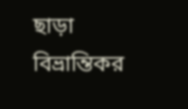ছাড়া বিভ্রান্তিকর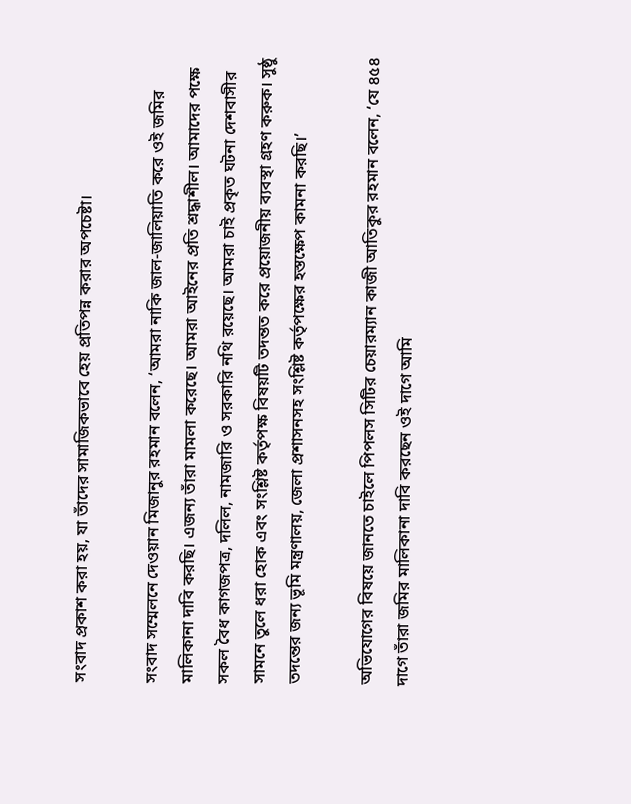সংবাদ প্রকাশ করা হয়, যা তাঁদের সামাজিকভাবে হেয় প্রতিপন্ন করার অপচেষ্টা।

সংবাদ সম্মেলনে দেওয়ান মিজানুর রহমান বলেন, ‘আমরা নাকি জাল-জালিয়াতি করে ওই জমির মালিকানা দাবি করছি। এজন্য তাঁরা মামলা করেছে। আমরা আইনের প্রতি শ্রদ্ধাশীল। আমাদের পক্ষে সকল বৈধ কাগজপত্র, দলিল, নামজারি ও সরকারি নথি রয়েছে। আমরা চাই প্রকৃত ঘটনা দেশবাসীর সামনে তুলে ধরা হোক এবং সংশ্লিষ্ট কর্তৃপক্ষ বিষয়টি তদন্তত করে প্রয়োজনীয় ব্যবস্থা গ্রহণ করুক। সুষ্ঠু তদন্তের জন্য ভূমি মন্ত্রণালয়, জেলা প্রশাসনসহ সংশ্লিষ্ট কর্তৃপক্ষের হস্তক্ষেপ কামনা করছি।’

অভিযোগের বিষয়ে জানতে চাইলে পিপলস সিটির চেয়ারম্যান কাজী আতিকুর রহমান বলেন, ‘যে ৪৫৪ দাগে তাঁরা জমির মালিকানা দাবি করছেন ওই দাগে আমি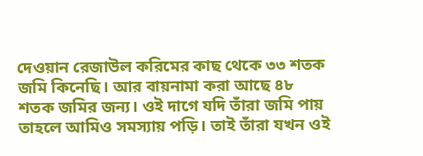দেওয়ান রেজাউল করিমের কাছ থেকে ৩৩ শতক জমি কিনেছি। আর বায়নামা করা আছে ৪৮ শতক জমির জন্য। ওই দাগে যদি তাঁরা জমি পায় তাহলে আমিও সমস্যায় পড়ি। তাই তাঁরা যখন ওই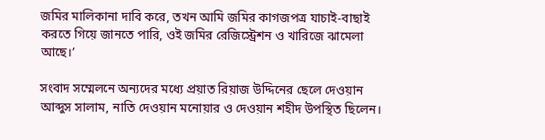জমির মালিকানা দাবি করে, তখন আমি জমির কাগজপত্র যাচাই-বাছাই করতে গিয়ে জানতে পারি, ওই জমির রেজিস্ট্রেশন ও খারিজে ঝামেলা আছে।’

সংবাদ সম্মেলনে অন্যদের মধ্যে প্রয়াত রিয়াজ উদ্দিনের ছেলে দেওয়ান আব্দুস সালাম, নাতি দেওয়ান মনোয়ার ও দেওয়ান শহীদ উপস্থিত ছিলেন।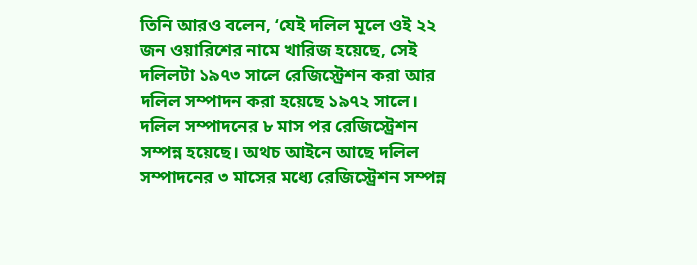তিনি আরও বলেন, ‘যেই দলিল মূলে ওই ২২ জন ওয়ারিশের নামে খারিজ হয়েছে, সেই দলিলটা ১৯৭৩ সালে রেজিস্ট্রেশন করা আর দলিল সম্পাদন করা হয়েছে ১৯৭২ সালে। দলিল সম্পাদনের ৮ মাস পর রেজিস্ট্রেশন সম্পন্ন হয়েছে। অথচ আইনে আছে দলিল সম্পাদনের ৩ মাসের মধ্যে রেজিস্ট্রেশন সম্পন্ন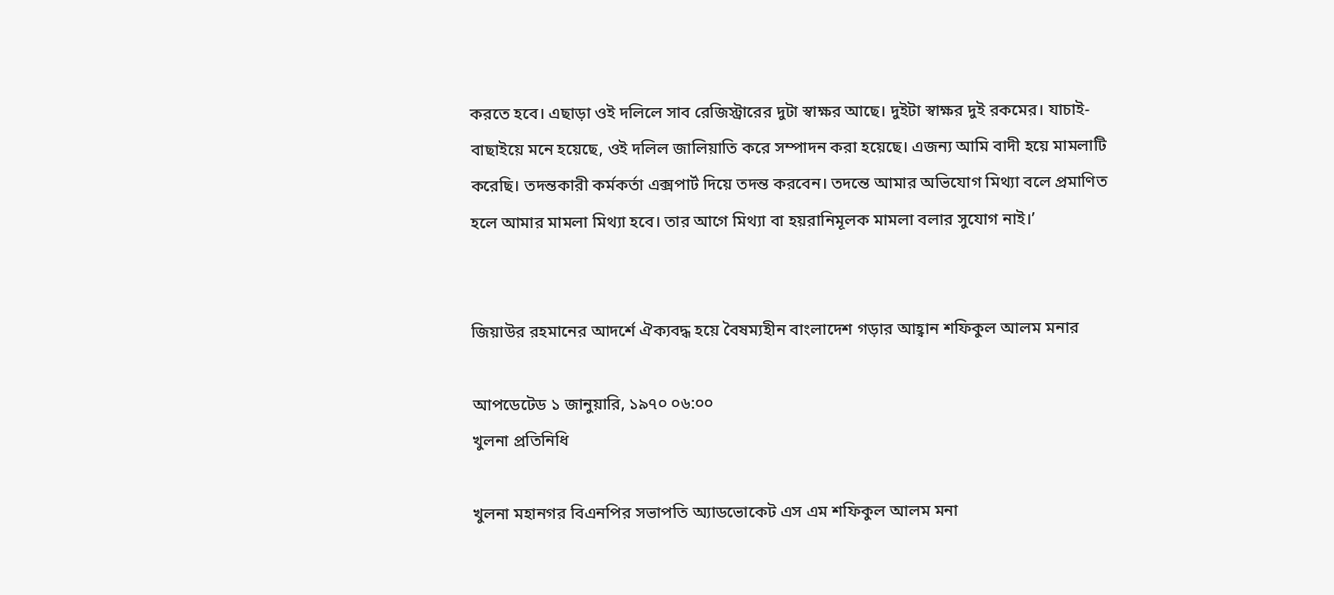করতে হবে। এছাড়া ওই দলিলে সাব রেজিস্ট্রারের দুটা স্বাক্ষর আছে। দুইটা স্বাক্ষর দুই রকমের। যাচাই-বাছাইয়ে মনে হয়েছে, ওই দলিল জালিয়াতি করে সম্পাদন করা হয়েছে। এজন্য আমি বাদী হয়ে মামলাটি করেছি। তদন্তকারী কর্মকর্তা এক্সপার্ট দিয়ে তদন্ত করবেন। তদন্তে আমার অভিযোগ মিথ্যা বলে প্রমাণিত হলে আমার মামলা মিথ্যা হবে। তার আগে মিথ্যা বা হয়রানিমূলক মামলা বলার সুযোগ নাই।’


জিয়াউর রহমানের আদর্শে ঐক্যবদ্ধ হয়ে বৈষম্যহীন বাংলাদেশ গড়ার আহ্বান শফিকুল আলম মনার

আপডেটেড ১ জানুয়ারি, ১৯৭০ ০৬:০০
খুলনা প্রতিনিধি

খুলনা মহানগর বিএনপির সভাপতি অ্যাডভোকেট এস এম শফিকুল আলম মনা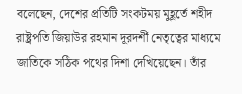বলেছেন, দেশের প্রতিটি সংকটময় মুহূর্তে শহীদ রাষ্ট্রপতি জিয়াউর রহমান দূরদর্শী নেতৃত্বের মাধ্যমে জাতিকে সঠিক পথের দিশা দেখিয়েছেন। তাঁর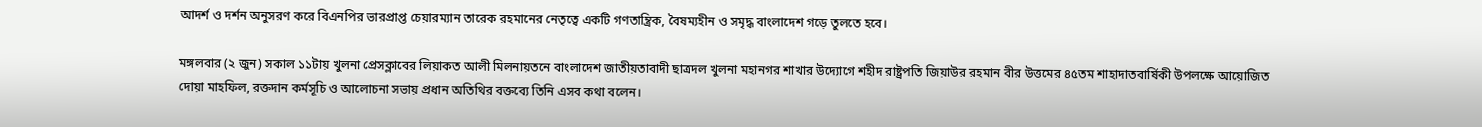আদর্শ ও দর্শন অনুসরণ করে বিএনপির ভারপ্রাপ্ত চেয়ারম্যান তারেক রহমানের নেতৃত্বে একটি গণতান্ত্রিক, বৈষম্যহীন ও সমৃদ্ধ বাংলাদেশ গড়ে তুলতে হবে।

মঙ্গলবার (২ জুন) সকাল ১১টায় খুলনা প্রেসক্লাবের লিয়াকত আলী মিলনায়তনে বাংলাদেশ জাতীয়তাবাদী ছাত্রদল খুলনা মহানগর শাখার উদ্যোগে শহীদ রাষ্ট্রপতি জিয়াউর রহমান বীর উত্তমের ৪৫তম শাহাদাতবার্ষিকী উপলক্ষে আয়োজিত দোয়া মাহফিল, রক্তদান কর্মসূচি ও আলোচনা সভায় প্রধান অতিথির বক্তব্যে তিনি এসব কথা বলেন।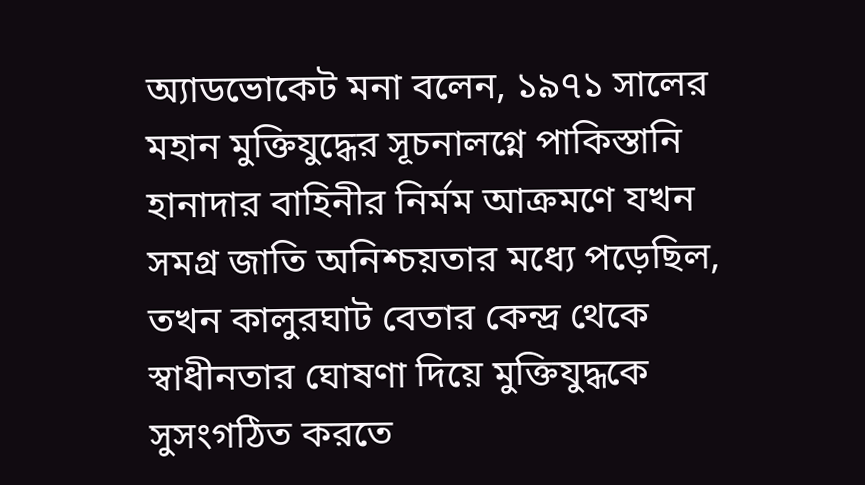অ্যাডভোকেট মনা বলেন, ১৯৭১ সালের মহান মুক্তিযুদ্ধের সূচনালগ্নে পাকিস্তানি হানাদার বাহিনীর নির্মম আক্রমণে যখন সমগ্র জাতি অনিশ্চয়তার মধ্যে পড়েছিল, তখন কালুরঘাট বেতার কেন্দ্র থেকে স্বাধীনতার ঘোষণা দিয়ে মুক্তিযুদ্ধকে সুসংগঠিত করতে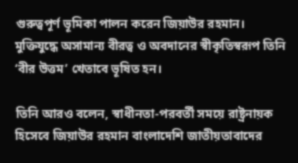গুরুত্বপূর্ণ ভূমিকা পালন করেন জিয়াউর রহমান। মুক্তিযুদ্ধে অসামান্য বীরত্ব ও অবদানের স্বীকৃতিস্বরূপ তিনি ‘বীর উত্তম’ খেতাবে ভূষিত হন।

তিনি আরও বলেন, স্বাধীনতা-পরবর্তী সময়ে রাষ্ট্রনায়ক হিসেবে জিয়াউর রহমান বাংলাদেশি জাতীয়তাবাদের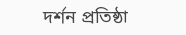দর্শন প্রতিষ্ঠা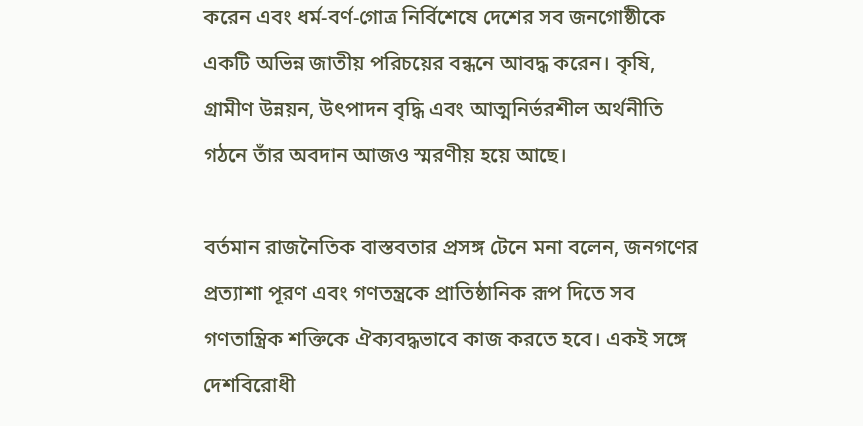করেন এবং ধর্ম-বর্ণ-গোত্র নির্বিশেষে দেশের সব জনগোষ্ঠীকে একটি অভিন্ন জাতীয় পরিচয়ের বন্ধনে আবদ্ধ করেন। কৃষি, গ্রামীণ উন্নয়ন, উৎপাদন বৃদ্ধি এবং আত্মনির্ভরশীল অর্থনীতি গঠনে তাঁর অবদান আজও স্মরণীয় হয়ে আছে।

বর্তমান রাজনৈতিক বাস্তবতার প্রসঙ্গ টেনে মনা বলেন, জনগণের প্রত্যাশা পূরণ এবং গণতন্ত্রকে প্রাতিষ্ঠানিক রূপ দিতে সব গণতান্ত্রিক শক্তিকে ঐক্যবদ্ধভাবে কাজ করতে হবে। একই সঙ্গে দেশবিরোধী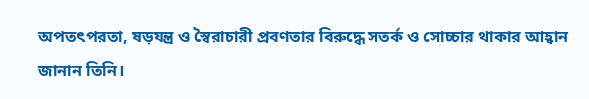অপতৎপরতা, ষড়যন্ত্র ও স্বৈরাচারী প্রবণতার বিরুদ্ধে সতর্ক ও সোচ্চার থাকার আহ্বান জানান তিনি।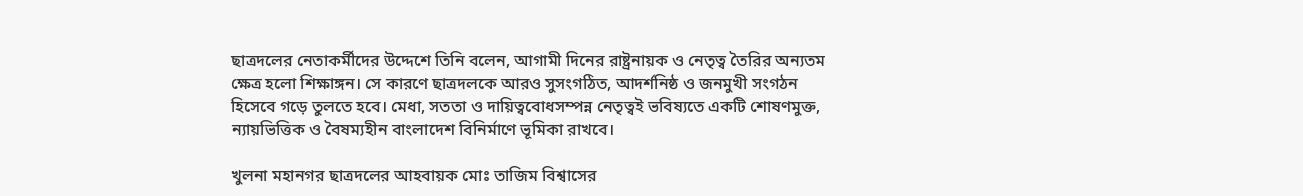ছাত্রদলের নেতাকর্মীদের উদ্দেশে তিনি বলেন, আগামী দিনের রাষ্ট্রনায়ক ও নেতৃত্ব তৈরির অন্যতম ক্ষেত্র হলো শিক্ষাঙ্গন। সে কারণে ছাত্রদলকে আরও সুসংগঠিত, আদর্শনিষ্ঠ ও জনমুখী সংগঠন হিসেবে গড়ে তুলতে হবে। মেধা, সততা ও দায়িত্ববোধসম্পন্ন নেতৃত্বই ভবিষ্যতে একটি শোষণমুক্ত, ন্যায়ভিত্তিক ও বৈষম্যহীন বাংলাদেশ বিনির্মাণে ভূমিকা রাখবে।

খুলনা মহানগর ছাত্রদলের আহবায়ক মোঃ তাজিম বিশ্বাসের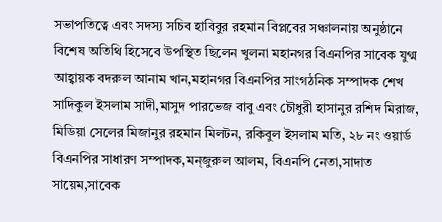সভাপতিত্বে এবং সদস্য সচিব হাবিবুর রহমান বিপ্লবের সঞ্চালনায় অনুষ্ঠানে বিশেষ অতিথি হিসেবে উপস্থিত ছিলেন খুলনা মহানগর বিএনপির সাবেক যুগ্ম আহ্বায়ক বদরুল আনাম খান,মহানগর বিএনপির সাংগঠনিক সম্পাদক শেখ সাদিকুল ইসলাম সাদী,মাসুদ পারভেজ বাবু এবং চৌধুরী হাসানুর রশিদ মিরাজ, মিডিয়া সেলের মিজানুর রহমান মিলটন, রকিবুল ইসলাম মতি, ২৮ নং ওয়ার্ড বিএনপির সাধারণ সম্পাদক,মন্জুরুল আলম, বিএনপি নেতা,সাদাত সায়েম,সাবেক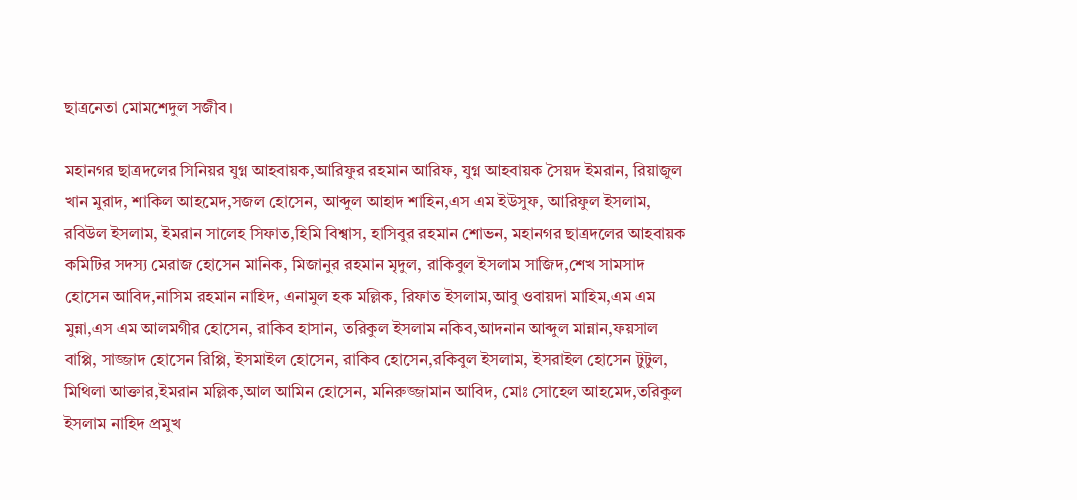ছাত্রনেতা মোমশেদুল সজীব।

মহানগর ছাত্রদলের সিনিয়র যুগ্ন আহবায়ক,আরিফুর রহমান আরিফ, যুগ্ন আহবায়ক সৈয়দ ইমরান, রিয়াজুল খান মুরাদ, শাকিল আহমেদ,সজল হোসেন, আব্দুল আহাদ শাহিন,এস এম ইউসুফ, আরিফুল ইসলাম, রবিউল ইসলাম, ইমরান সালেহ সিফাত,হিমি বিশ্বাস, হাসিবুর রহমান শোভন, মহানগর ছাত্রদলের আহবায়ক কমিটির সদস্য মেরাজ হোসেন মানিক, মিজানুর রহমান মৃদুল, রাকিবুল ইসলাম সাজিদ,শেখ সামসাদ হোসেন আবিদ,নাসিম রহমান নাহিদ, এনামুল হক মল্লিক, রিফাত ইসলাম,আবু ওবায়দা মাহিম,এম এম মুন্না,এস এম আলমগীর হোসেন, রাকিব হাসান, তরিকুল ইসলাম নকিব,আদনান আব্দুল মান্নান,ফয়সাল বাপ্পি, সাজ্জাদ হোসেন রিপ্পি, ইসমাইল হোসেন, রাকিব হোসেন,রকিবুল ইসলাম, ইসরাইল হোসেন টুটুল, মিথিলা আক্তার,ইমরান মল্লিক,আল আমিন হোসেন, মনিরুজ্জামান আবিদ, মোঃ সোহেল আহমেদ,তরিকুল ইসলাম নাহিদ প্রমুখ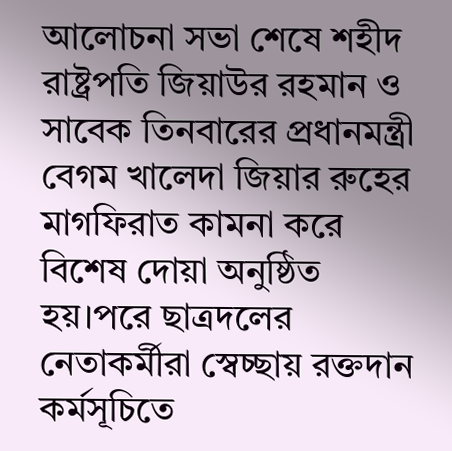আলোচনা সভা শেষে শহীদ রাষ্ট্রপতি জিয়াউর রহমান ও সাবেক তিনবারের প্রধানমন্ত্রী বেগম খালেদা জিয়ার রুহের মাগফিরাত কামনা করে বিশেষ দোয়া অনুষ্ঠিত হয়।পরে ছাত্রদলের নেতাকর্মীরা স্বেচ্ছায় রক্তদান কর্মসূচিতে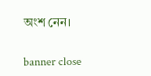অংশ নেন।


banner close